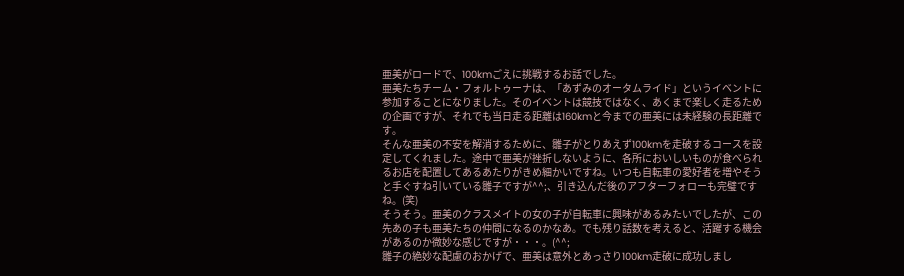亜美がロードで、100kmごえに挑戦するお話でした。
亜美たちチーム・フォルトゥーナは、「あずみのオータムライド」というイベントに参加することになりました。そのイベントは競技ではなく、あくまで楽しく走るための企画ですが、それでも当日走る距離は160kmと今までの亜美には未経験の長距離です。
そんな亜美の不安を解消するために、雛子がとりあえず100kmを走破するコースを設定してくれました。途中で亜美が挫折しないように、各所においしいものが食べられるお店を配置してあるあたりがきめ細かいですね。いつも自転車の愛好者を増やそうと手ぐすね引いている雛子ですが^^;、引き込んだ後のアフターフォローも完璧ですね。(笑)
そうそう。亜美のクラスメイトの女の子が自転車に興味があるみたいでしたが、この先あの子も亜美たちの仲間になるのかなあ。でも残り話数を考えると、活躍する機会があるのか微妙な感じですが・・・。(^^;
雛子の絶妙な配慮のおかげで、亜美は意外とあっさり100km走破に成功しまし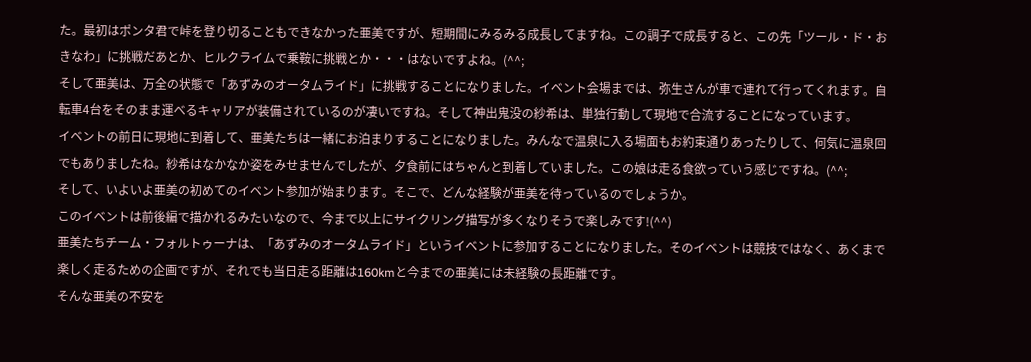た。最初はポンタ君で峠を登り切ることもできなかった亜美ですが、短期間にみるみる成長してますね。この調子で成長すると、この先「ツール・ド・おきなわ」に挑戦だあとか、ヒルクライムで乗鞍に挑戦とか・・・はないですよね。(^^;
そして亜美は、万全の状態で「あずみのオータムライド」に挑戦することになりました。イベント会場までは、弥生さんが車で連れて行ってくれます。自転車4台をそのまま運べるキャリアが装備されているのが凄いですね。そして神出鬼没の紗希は、単独行動して現地で合流することになっています。
イベントの前日に現地に到着して、亜美たちは一緒にお泊まりすることになりました。みんなで温泉に入る場面もお約束通りあったりして、何気に温泉回でもありましたね。紗希はなかなか姿をみせませんでしたが、夕食前にはちゃんと到着していました。この娘は走る食欲っていう感じですね。(^^;
そして、いよいよ亜美の初めてのイベント参加が始まります。そこで、どんな経験が亜美を待っているのでしょうか。
このイベントは前後編で描かれるみたいなので、今まで以上にサイクリング描写が多くなりそうで楽しみです!(^^)
亜美たちチーム・フォルトゥーナは、「あずみのオータムライド」というイベントに参加することになりました。そのイベントは競技ではなく、あくまで楽しく走るための企画ですが、それでも当日走る距離は160kmと今までの亜美には未経験の長距離です。
そんな亜美の不安を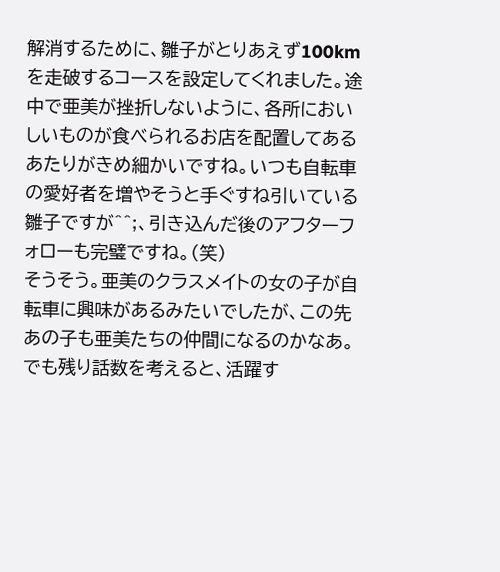解消するために、雛子がとりあえず100kmを走破するコースを設定してくれました。途中で亜美が挫折しないように、各所においしいものが食べられるお店を配置してあるあたりがきめ細かいですね。いつも自転車の愛好者を増やそうと手ぐすね引いている雛子ですが^^;、引き込んだ後のアフターフォローも完璧ですね。(笑)
そうそう。亜美のクラスメイトの女の子が自転車に興味があるみたいでしたが、この先あの子も亜美たちの仲間になるのかなあ。でも残り話数を考えると、活躍す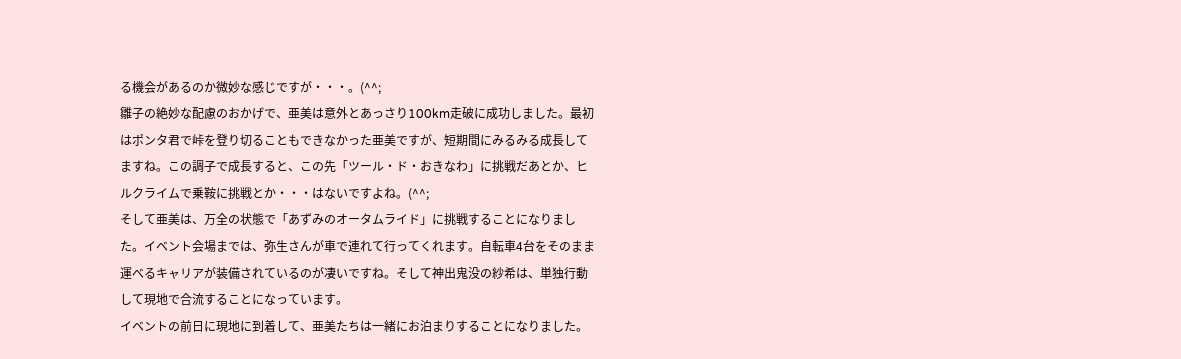る機会があるのか微妙な感じですが・・・。(^^;
雛子の絶妙な配慮のおかげで、亜美は意外とあっさり100km走破に成功しました。最初はポンタ君で峠を登り切ることもできなかった亜美ですが、短期間にみるみる成長してますね。この調子で成長すると、この先「ツール・ド・おきなわ」に挑戦だあとか、ヒルクライムで乗鞍に挑戦とか・・・はないですよね。(^^;
そして亜美は、万全の状態で「あずみのオータムライド」に挑戦することになりました。イベント会場までは、弥生さんが車で連れて行ってくれます。自転車4台をそのまま運べるキャリアが装備されているのが凄いですね。そして神出鬼没の紗希は、単独行動して現地で合流することになっています。
イベントの前日に現地に到着して、亜美たちは一緒にお泊まりすることになりました。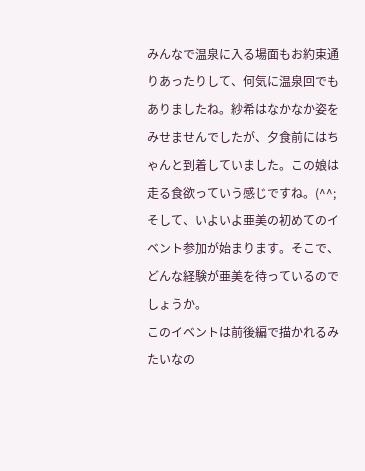みんなで温泉に入る場面もお約束通りあったりして、何気に温泉回でもありましたね。紗希はなかなか姿をみせませんでしたが、夕食前にはちゃんと到着していました。この娘は走る食欲っていう感じですね。(^^;
そして、いよいよ亜美の初めてのイベント参加が始まります。そこで、どんな経験が亜美を待っているのでしょうか。
このイベントは前後編で描かれるみたいなの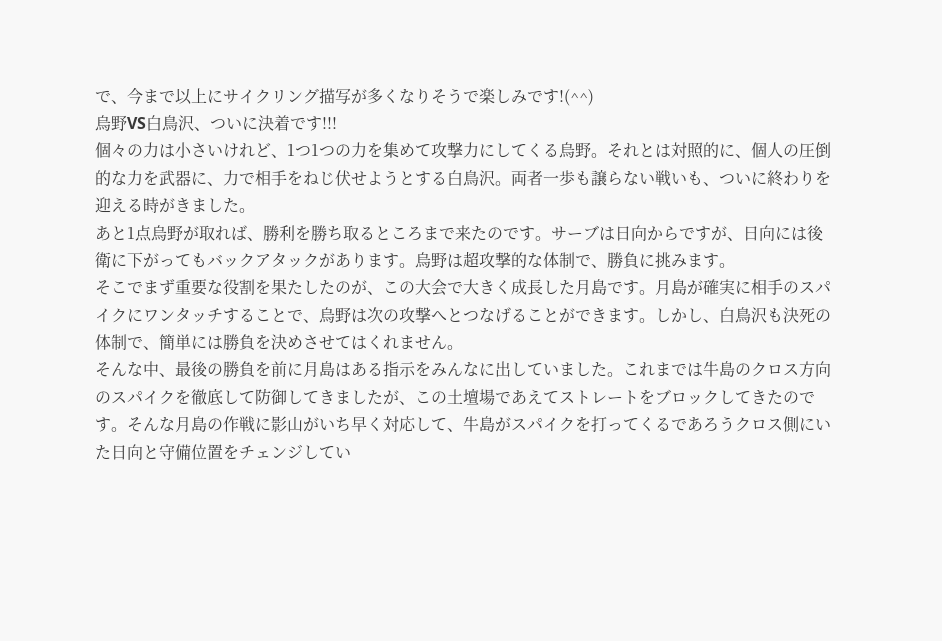で、今まで以上にサイクリング描写が多くなりそうで楽しみです!(^^)
烏野VS白鳥沢、ついに決着です!!!
個々の力は小さいけれど、1つ1つの力を集めて攻撃力にしてくる烏野。それとは対照的に、個人の圧倒的な力を武器に、力で相手をねじ伏せようとする白鳥沢。両者一歩も譲らない戦いも、ついに終わりを迎える時がきました。
あと1点烏野が取れば、勝利を勝ち取るところまで来たのです。サーブは日向からですが、日向には後衛に下がってもバックアタックがあります。烏野は超攻撃的な体制で、勝負に挑みます。
そこでまず重要な役割を果たしたのが、この大会で大きく成長した月島です。月島が確実に相手のスパイクにワンタッチすることで、烏野は次の攻撃へとつなげることができます。しかし、白鳥沢も決死の体制で、簡単には勝負を決めさせてはくれません。
そんな中、最後の勝負を前に月島はある指示をみんなに出していました。これまでは牛島のクロス方向のスパイクを徹底して防御してきましたが、この土壇場であえてストレートをブロックしてきたのです。そんな月島の作戦に影山がいち早く対応して、牛島がスパイクを打ってくるであろうクロス側にいた日向と守備位置をチェンジしてい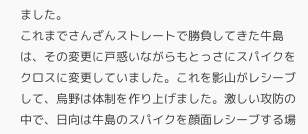ました。
これまでさんざんストレートで勝負してきた牛島は、その変更に戸惑いながらもとっさにスパイクをクロスに変更していました。これを影山がレシーブして、烏野は体制を作り上げました。激しい攻防の中で、日向は牛島のスパイクを顔面レシーブする場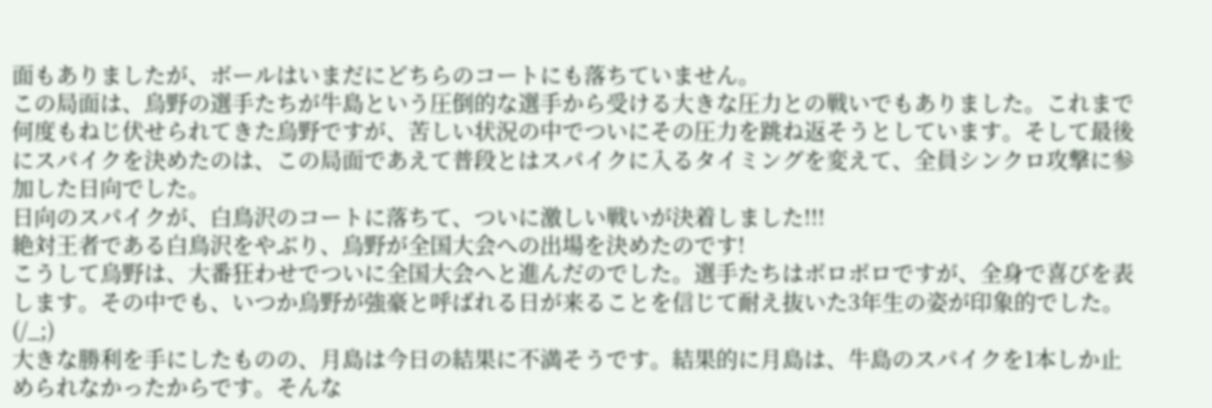面もありましたが、ボールはいまだにどちらのコートにも落ちていません。
この局面は、烏野の選手たちが牛島という圧倒的な選手から受ける大きな圧力との戦いでもありました。これまで何度もねじ伏せられてきた烏野ですが、苦しい状況の中でついにその圧力を跳ね返そうとしています。そして最後にスパイクを決めたのは、この局面であえて普段とはスパイクに入るタイミングを変えて、全員シンクロ攻撃に参加した日向でした。
日向のスパイクが、白鳥沢のコートに落ちて、ついに激しい戦いが決着しました!!!
絶対王者である白鳥沢をやぶり、烏野が全国大会への出場を決めたのです!
こうして烏野は、大番狂わせでついに全国大会へと進んだのでした。選手たちはボロボロですが、全身で喜びを表します。その中でも、いつか烏野が強豪と呼ばれる日が来ることを信じて耐え抜いた3年生の姿が印象的でした。(/_;)
大きな勝利を手にしたものの、月島は今日の結果に不満そうです。結果的に月島は、牛島のスパイクを1本しか止められなかったからです。そんな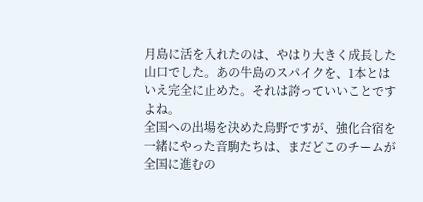月島に活を入れたのは、やはり大きく成長した山口でした。あの牛島のスパイクを、1本とはいえ完全に止めた。それは誇っていいことですよね。
全国への出場を決めた烏野ですが、強化合宿を一緒にやった音駒たちは、まだどこのチームが全国に進むの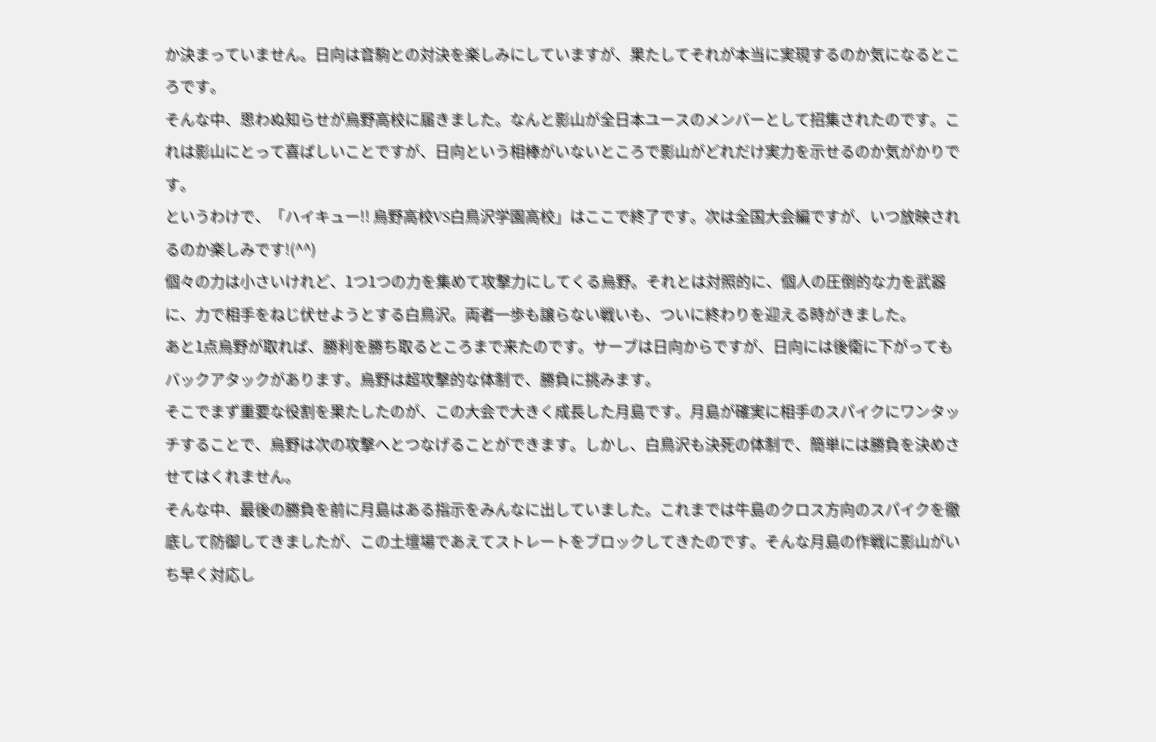か決まっていません。日向は音駒との対決を楽しみにしていますが、果たしてそれが本当に実現するのか気になるところです。
そんな中、思わぬ知らせが烏野高校に届きました。なんと影山が全日本ユースのメンバーとして招集されたのです。これは影山にとって喜ばしいことですが、日向という相棒がいないところで影山がどれだけ実力を示せるのか気がかりです。
というわけで、「ハイキュー!! 烏野高校VS白鳥沢学園高校」はここで終了です。次は全国大会編ですが、いつ放映されるのか楽しみです!(^^)
個々の力は小さいけれど、1つ1つの力を集めて攻撃力にしてくる烏野。それとは対照的に、個人の圧倒的な力を武器に、力で相手をねじ伏せようとする白鳥沢。両者一歩も譲らない戦いも、ついに終わりを迎える時がきました。
あと1点烏野が取れば、勝利を勝ち取るところまで来たのです。サーブは日向からですが、日向には後衛に下がってもバックアタックがあります。烏野は超攻撃的な体制で、勝負に挑みます。
そこでまず重要な役割を果たしたのが、この大会で大きく成長した月島です。月島が確実に相手のスパイクにワンタッチすることで、烏野は次の攻撃へとつなげることができます。しかし、白鳥沢も決死の体制で、簡単には勝負を決めさせてはくれません。
そんな中、最後の勝負を前に月島はある指示をみんなに出していました。これまでは牛島のクロス方向のスパイクを徹底して防御してきましたが、この土壇場であえてストレートをブロックしてきたのです。そんな月島の作戦に影山がいち早く対応し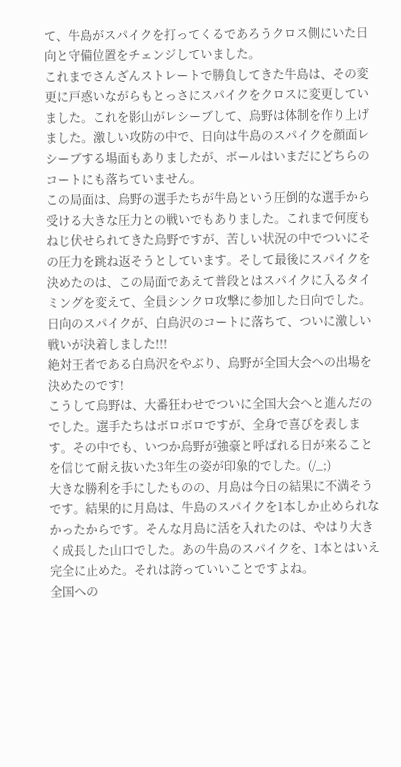て、牛島がスパイクを打ってくるであろうクロス側にいた日向と守備位置をチェンジしていました。
これまでさんざんストレートで勝負してきた牛島は、その変更に戸惑いながらもとっさにスパイクをクロスに変更していました。これを影山がレシーブして、烏野は体制を作り上げました。激しい攻防の中で、日向は牛島のスパイクを顔面レシーブする場面もありましたが、ボールはいまだにどちらのコートにも落ちていません。
この局面は、烏野の選手たちが牛島という圧倒的な選手から受ける大きな圧力との戦いでもありました。これまで何度もねじ伏せられてきた烏野ですが、苦しい状況の中でついにその圧力を跳ね返そうとしています。そして最後にスパイクを決めたのは、この局面であえて普段とはスパイクに入るタイミングを変えて、全員シンクロ攻撃に参加した日向でした。
日向のスパイクが、白鳥沢のコートに落ちて、ついに激しい戦いが決着しました!!!
絶対王者である白鳥沢をやぶり、烏野が全国大会への出場を決めたのです!
こうして烏野は、大番狂わせでついに全国大会へと進んだのでした。選手たちはボロボロですが、全身で喜びを表します。その中でも、いつか烏野が強豪と呼ばれる日が来ることを信じて耐え抜いた3年生の姿が印象的でした。(/_;)
大きな勝利を手にしたものの、月島は今日の結果に不満そうです。結果的に月島は、牛島のスパイクを1本しか止められなかったからです。そんな月島に活を入れたのは、やはり大きく成長した山口でした。あの牛島のスパイクを、1本とはいえ完全に止めた。それは誇っていいことですよね。
全国への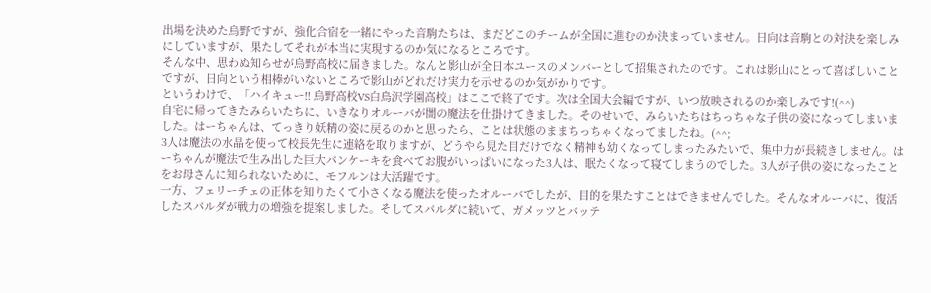出場を決めた烏野ですが、強化合宿を一緒にやった音駒たちは、まだどこのチームが全国に進むのか決まっていません。日向は音駒との対決を楽しみにしていますが、果たしてそれが本当に実現するのか気になるところです。
そんな中、思わぬ知らせが烏野高校に届きました。なんと影山が全日本ユースのメンバーとして招集されたのです。これは影山にとって喜ばしいことですが、日向という相棒がいないところで影山がどれだけ実力を示せるのか気がかりです。
というわけで、「ハイキュー!! 烏野高校VS白鳥沢学園高校」はここで終了です。次は全国大会編ですが、いつ放映されるのか楽しみです!(^^)
自宅に帰ってきたみらいたちに、いきなりオルーバが闇の魔法を仕掛けてきました。そのせいで、みらいたちはちっちゃな子供の姿になってしまいました。はーちゃんは、てっきり妖精の姿に戻るのかと思ったら、ことは状態のままちっちゃくなってましたね。(^^;
3人は魔法の水晶を使って校長先生に連絡を取りますが、どうやら見た目だけでなく精神も幼くなってしまったみたいで、集中力が長続きしません。はーちゃんが魔法で生み出した巨大パンケーキを食べてお腹がいっぱいになった3人は、眠たくなって寝てしまうのでした。3人が子供の姿になったことをお母さんに知られないために、モフルンは大活躍です。
一方、フェリーチェの正体を知りたくて小さくなる魔法を使ったオルーバでしたが、目的を果たすことはできませんでした。そんなオルーバに、復活したスパルダが戦力の増強を提案しました。そしてスパルダに続いて、ガメッツとバッテ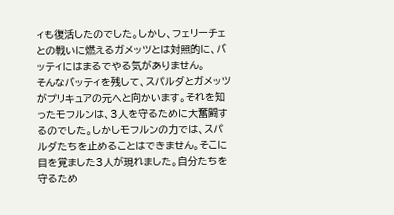ィも復活したのでした。しかし、フェリーチェとの戦いに燃えるガメッツとは対照的に、バッティにはまるでやる気がありません。
そんなバッティを残して、スパルダとガメッツがプリキュアの元へと向かいます。それを知ったモフルンは、3人を守るために大奮闘するのでした。しかしモフルンの力では、スパルダたちを止めることはできません。そこに目を覚ました3人が現れました。自分たちを守るため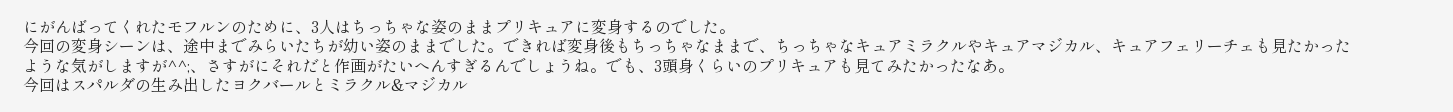にがんばってくれたモフルンのために、3人はちっちゃな姿のままプリキュアに変身するのでした。
今回の変身シーンは、途中までみらいたちが幼い姿のままでした。できれば変身後もちっちゃなままで、ちっちゃなキュアミラクルやキュアマジカル、キュアフェリーチェも見たかったような気がしますが^^;、さすがにそれだと作画がたいへんすぎるんでしょうね。でも、3頭身くらいのプリキュアも見てみたかったなあ。
今回はスパルダの生み出したヨクバールとミラクル&マジカル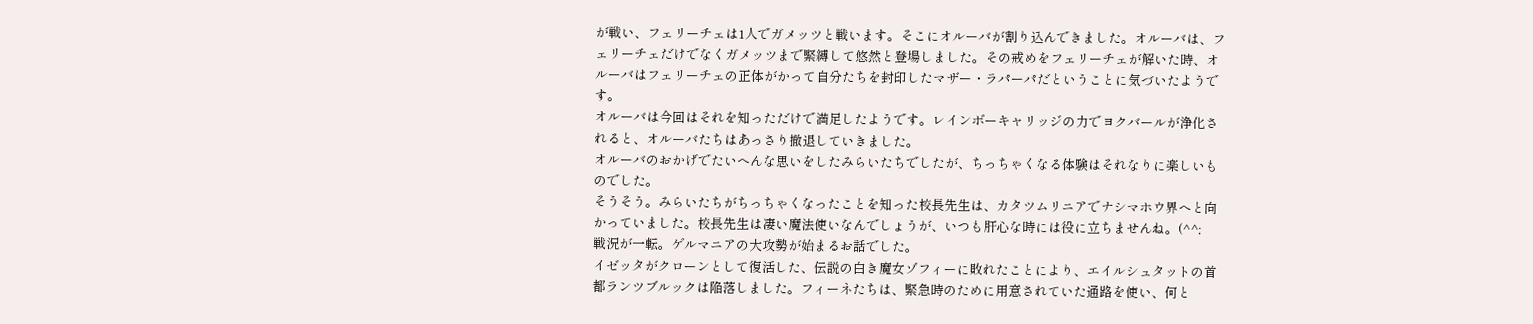が戦い、フェリーチェは1人でガメッツと戦います。そこにオルーバが割り込んできました。オルーバは、フェリーチェだけでなくガメッツまで緊縛して悠然と登場しました。その戒めをフェリーチェが解いた時、オルーバはフェリーチェの正体がかって自分たちを封印したマザー・ラパーパだということに気づいたようです。
オルーバは今回はそれを知っただけで満足したようです。レインボーキャリッジの力でヨクバールが浄化されると、オルーバたちはあっさり撤退していきました。
オルーバのおかげでたいへんな思いをしたみらいたちでしたが、ちっちゃくなる体験はそれなりに楽しいものでした。
そうそう。みらいたちがちっちゃくなったことを知った校長先生は、カタツムリニアでナシマホウ界へと向かっていました。校長先生は凄い魔法使いなんでしょうが、いつも肝心な時には役に立ちませんね。(^^;
戦況が一転。ゲルマニアの大攻勢が始まるお話でした。
イゼッタがクローンとして復活した、伝説の白き魔女ゾフィーに敗れたことにより、エイルシュタットの首都ランツブルックは陥落しました。フィーネたちは、緊急時のために用意されていた通路を使い、何と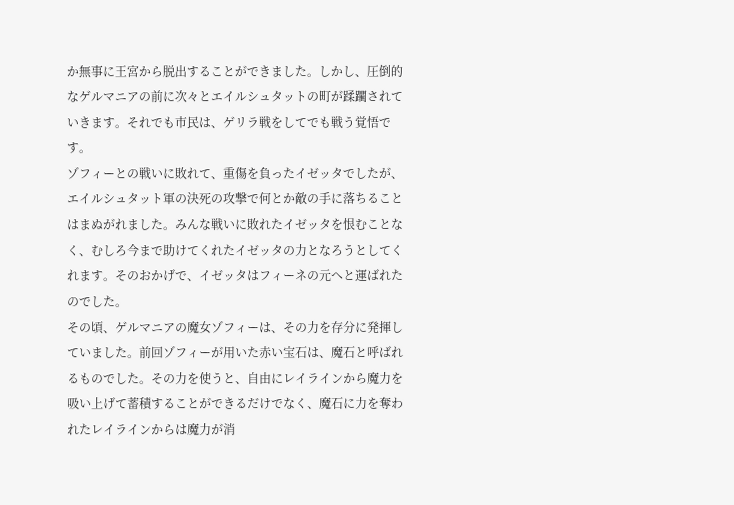か無事に王宮から脱出することができました。しかし、圧倒的なゲルマニアの前に次々とエイルシュタットの町が蹂躙されていきます。それでも市民は、ゲリラ戦をしてでも戦う覚悟です。
ゾフィーとの戦いに敗れて、重傷を負ったイゼッタでしたが、エイルシュタット軍の決死の攻撃で何とか敵の手に落ちることはまぬがれました。みんな戦いに敗れたイゼッタを恨むことなく、むしろ今まで助けてくれたイゼッタの力となろうとしてくれます。そのおかげで、イゼッタはフィーネの元へと運ばれたのでした。
その頃、ゲルマニアの魔女ゾフィーは、その力を存分に発揮していました。前回ゾフィーが用いた赤い宝石は、魔石と呼ばれるものでした。その力を使うと、自由にレイラインから魔力を吸い上げて蓄積することができるだけでなく、魔石に力を奪われたレイラインからは魔力が消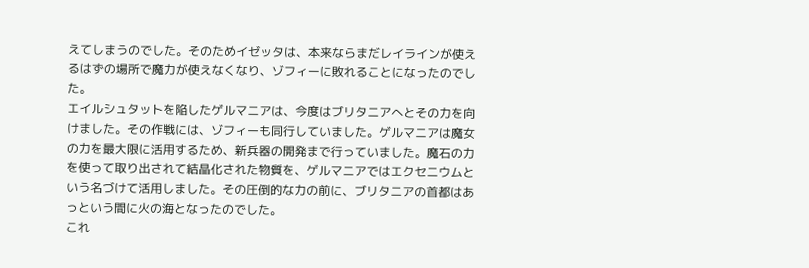えてしまうのでした。そのためイゼッタは、本来ならまだレイラインが使えるはずの場所で魔力が使えなくなり、ゾフィーに敗れることになったのでした。
エイルシュタットを陥したゲルマニアは、今度はブリタニアへとその力を向けました。その作戦には、ゾフィーも同行していました。ゲルマニアは魔女の力を最大限に活用するため、新兵器の開発まで行っていました。魔石の力を使って取り出されて結晶化された物質を、ゲルマニアではエクセニウムという名づけて活用しました。その圧倒的な力の前に、ブリタニアの首都はあっという間に火の海となったのでした。
これ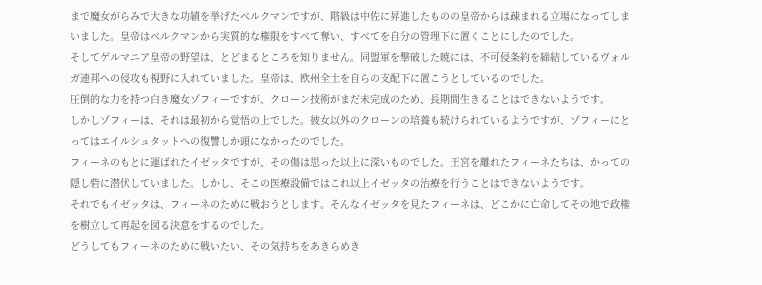まで魔女がらみで大きな功績を挙げたベルクマンですが、階級は中佐に昇進したものの皇帝からは疎まれる立場になってしまいました。皇帝はベルクマンから実質的な権限をすべて奪い、すべてを自分の管理下に置くことにしたのでした。
そしてゲルマニア皇帝の野望は、とどまるところを知りません。同盟軍を撃破した暁には、不可侵条約を締結しているヴォルガ連邦への侵攻も視野に入れていました。皇帝は、欧州全土を自らの支配下に置こうとしているのでした。
圧倒的な力を持つ白き魔女ゾフィーですが、クローン技術がまだ未完成のため、長期間生きることはできないようです。
しかしゾフィーは、それは最初から覚悟の上でした。彼女以外のクローンの培養も続けられているようですが、ゾフィーにとってはエイルシュタットへの復讐しか頭になかったのでした。
フィーネのもとに運ばれたイゼッタですが、その傷は思った以上に深いものでした。王宮を離れたフィーネたちは、かっての隠し砦に潜伏していました。しかし、そこの医療設備ではこれ以上イゼッタの治療を行うことはできないようです。
それでもイゼッタは、フィーネのために戦おうとします。そんなイゼッタを見たフィーネは、どこかに亡命してその地で政権を樹立して再起を図る決意をするのでした。
どうしてもフィーネのために戦いたい、その気持ちをあきらめき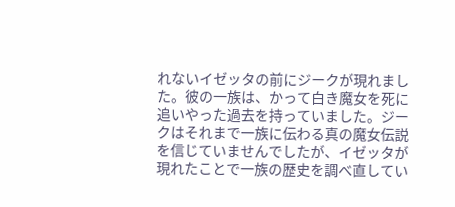れないイゼッタの前にジークが現れました。彼の一族は、かって白き魔女を死に追いやった過去を持っていました。ジークはそれまで一族に伝わる真の魔女伝説を信じていませんでしたが、イゼッタが現れたことで一族の歴史を調べ直してい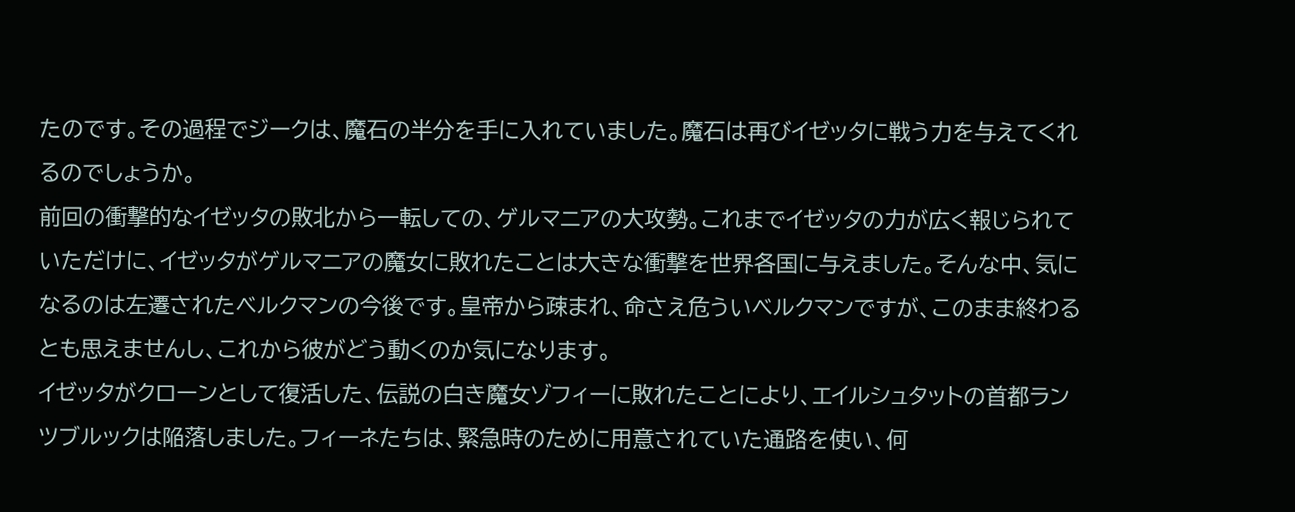たのです。その過程でジークは、魔石の半分を手に入れていました。魔石は再びイゼッタに戦う力を与えてくれるのでしょうか。
前回の衝撃的なイゼッタの敗北から一転しての、ゲルマニアの大攻勢。これまでイゼッタの力が広く報じられていただけに、イゼッタがゲルマニアの魔女に敗れたことは大きな衝撃を世界各国に与えました。そんな中、気になるのは左遷されたベルクマンの今後です。皇帝から疎まれ、命さえ危ういベルクマンですが、このまま終わるとも思えませんし、これから彼がどう動くのか気になります。
イゼッタがクローンとして復活した、伝説の白き魔女ゾフィーに敗れたことにより、エイルシュタットの首都ランツブルックは陥落しました。フィーネたちは、緊急時のために用意されていた通路を使い、何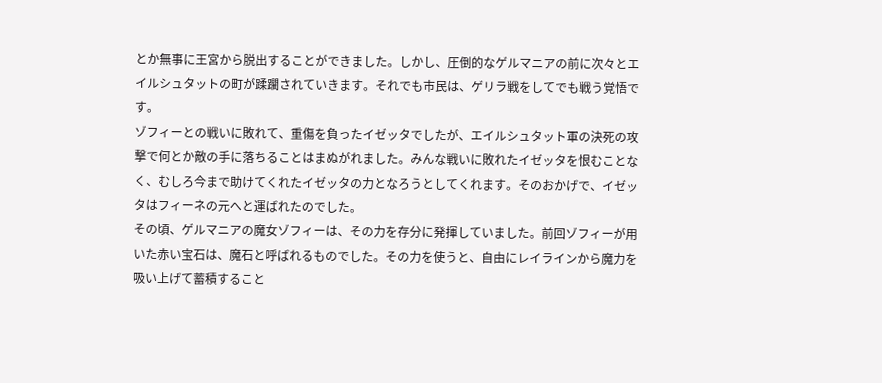とか無事に王宮から脱出することができました。しかし、圧倒的なゲルマニアの前に次々とエイルシュタットの町が蹂躙されていきます。それでも市民は、ゲリラ戦をしてでも戦う覚悟です。
ゾフィーとの戦いに敗れて、重傷を負ったイゼッタでしたが、エイルシュタット軍の決死の攻撃で何とか敵の手に落ちることはまぬがれました。みんな戦いに敗れたイゼッタを恨むことなく、むしろ今まで助けてくれたイゼッタの力となろうとしてくれます。そのおかげで、イゼッタはフィーネの元へと運ばれたのでした。
その頃、ゲルマニアの魔女ゾフィーは、その力を存分に発揮していました。前回ゾフィーが用いた赤い宝石は、魔石と呼ばれるものでした。その力を使うと、自由にレイラインから魔力を吸い上げて蓄積すること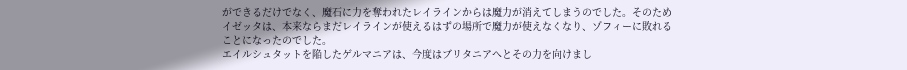ができるだけでなく、魔石に力を奪われたレイラインからは魔力が消えてしまうのでした。そのためイゼッタは、本来ならまだレイラインが使えるはずの場所で魔力が使えなくなり、ゾフィーに敗れることになったのでした。
エイルシュタットを陥したゲルマニアは、今度はブリタニアへとその力を向けまし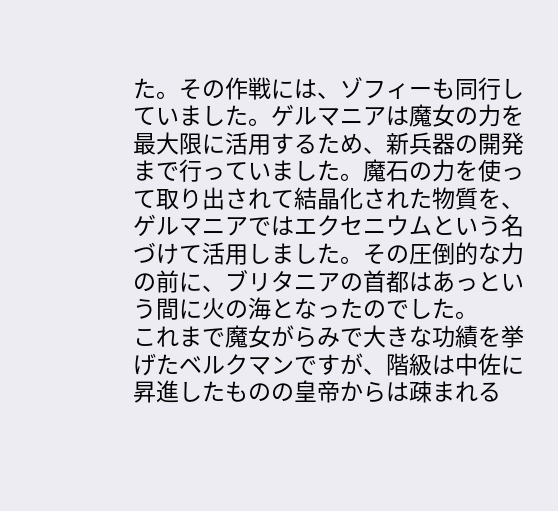た。その作戦には、ゾフィーも同行していました。ゲルマニアは魔女の力を最大限に活用するため、新兵器の開発まで行っていました。魔石の力を使って取り出されて結晶化された物質を、ゲルマニアではエクセニウムという名づけて活用しました。その圧倒的な力の前に、ブリタニアの首都はあっという間に火の海となったのでした。
これまで魔女がらみで大きな功績を挙げたベルクマンですが、階級は中佐に昇進したものの皇帝からは疎まれる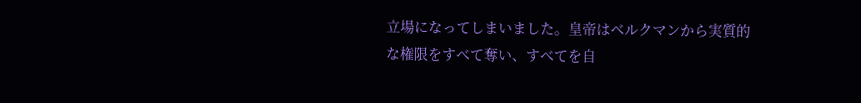立場になってしまいました。皇帝はベルクマンから実質的な権限をすべて奪い、すべてを自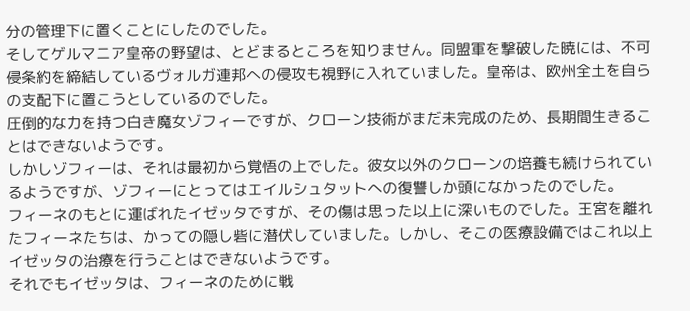分の管理下に置くことにしたのでした。
そしてゲルマニア皇帝の野望は、とどまるところを知りません。同盟軍を撃破した暁には、不可侵条約を締結しているヴォルガ連邦への侵攻も視野に入れていました。皇帝は、欧州全土を自らの支配下に置こうとしているのでした。
圧倒的な力を持つ白き魔女ゾフィーですが、クローン技術がまだ未完成のため、長期間生きることはできないようです。
しかしゾフィーは、それは最初から覚悟の上でした。彼女以外のクローンの培養も続けられているようですが、ゾフィーにとってはエイルシュタットへの復讐しか頭になかったのでした。
フィーネのもとに運ばれたイゼッタですが、その傷は思った以上に深いものでした。王宮を離れたフィーネたちは、かっての隠し砦に潜伏していました。しかし、そこの医療設備ではこれ以上イゼッタの治療を行うことはできないようです。
それでもイゼッタは、フィーネのために戦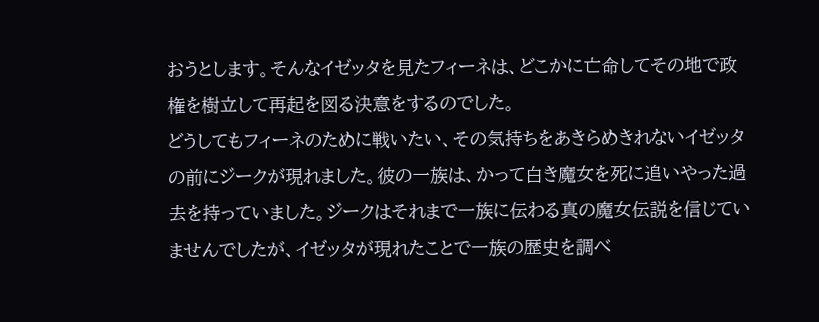おうとします。そんなイゼッタを見たフィーネは、どこかに亡命してその地で政権を樹立して再起を図る決意をするのでした。
どうしてもフィーネのために戦いたい、その気持ちをあきらめきれないイゼッタの前にジークが現れました。彼の一族は、かって白き魔女を死に追いやった過去を持っていました。ジークはそれまで一族に伝わる真の魔女伝説を信じていませんでしたが、イゼッタが現れたことで一族の歴史を調べ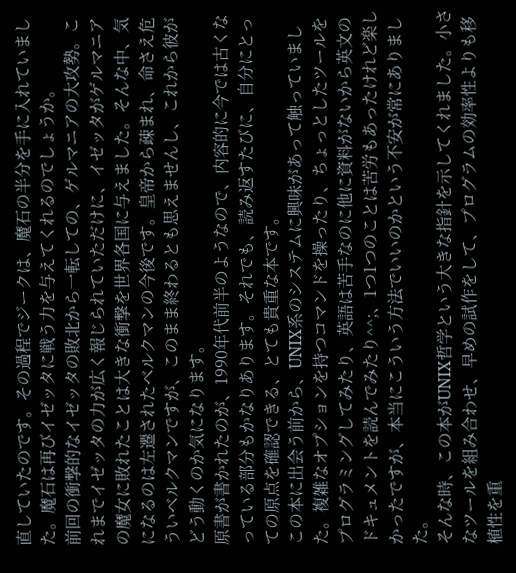直していたのです。その過程でジークは、魔石の半分を手に入れていました。魔石は再びイゼッタに戦う力を与えてくれるのでしょうか。
前回の衝撃的なイゼッタの敗北から一転しての、ゲルマニアの大攻勢。これまでイゼッタの力が広く報じられていただけに、イゼッタがゲルマニアの魔女に敗れたことは大きな衝撃を世界各国に与えました。そんな中、気になるのは左遷されたベルクマンの今後です。皇帝から疎まれ、命さえ危ういベルクマンですが、このまま終わるとも思えませんし、これから彼がどう動くのか気になります。
原書が書かれたのが、1990年代前半のようなので、内容的に今では古くなっている部分もかなりあります。それでも、読み返すたびに、自分にとっての原点を確認できる、とても貴重な本です。
この本に出会う前から、UNIX系のシステムに興味があって触っていました。複雑なオプションを持つコマンドを操ったり、ちょっとしたツールをプログラミングしてみたり、英語は苦手なのに他に資料がないから英文のドキュメントを読んでみたり^^;、1つ1つのことは苦労もあったけれど楽しかったですが、本当にこういう方法でいいのかという不安が常にありました。
そんな時、この本がUNIX哲学という大きな指針を示してくれました。小さなツールを組み合わせ、早めの試作をして、プログラムの効率性よりも移植性を重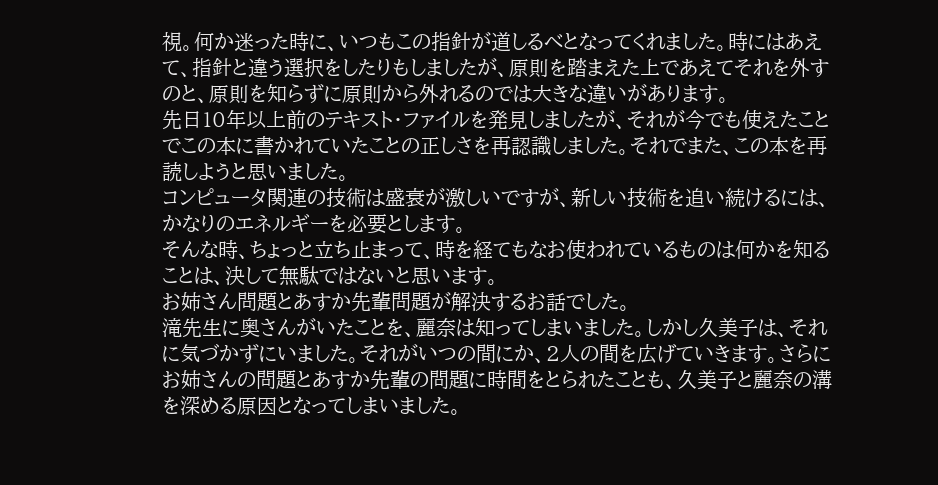視。何か迷った時に、いつもこの指針が道しるべとなってくれました。時にはあえて、指針と違う選択をしたりもしましたが、原則を踏まえた上であえてそれを外すのと、原則を知らずに原則から外れるのでは大きな違いがあります。
先日10年以上前のテキスト・ファイルを発見しましたが、それが今でも使えたことでこの本に書かれていたことの正しさを再認識しました。それでまた、この本を再読しようと思いました。
コンピュータ関連の技術は盛衰が激しいですが、新しい技術を追い続けるには、かなりのエネルギーを必要とします。
そんな時、ちょっと立ち止まって、時を経てもなお使われているものは何かを知ることは、決して無駄ではないと思います。
お姉さん問題とあすか先輩問題が解決するお話でした。
滝先生に奥さんがいたことを、麗奈は知ってしまいました。しかし久美子は、それに気づかずにいました。それがいつの間にか、2人の間を広げていきます。さらにお姉さんの問題とあすか先輩の問題に時間をとられたことも、久美子と麗奈の溝を深める原因となってしまいました。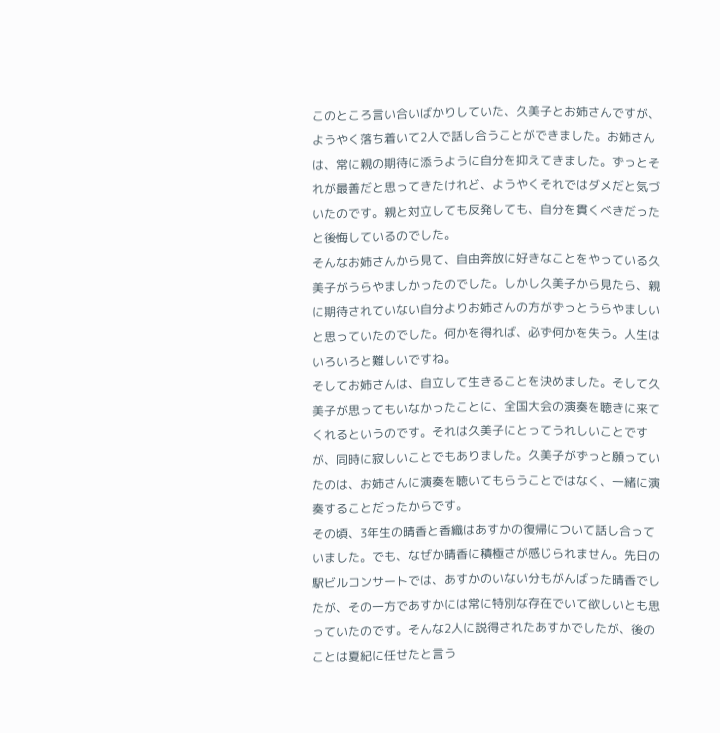このところ言い合いばかりしていた、久美子とお姉さんですが、ようやく落ち着いて2人で話し合うことができました。お姉さんは、常に親の期待に添うように自分を抑えてきました。ずっとそれが最善だと思ってきたけれど、ようやくそれではダメだと気づいたのです。親と対立しても反発しても、自分を貫くべきだったと後悔しているのでした。
そんなお姉さんから見て、自由奔放に好きなことをやっている久美子がうらやましかったのでした。しかし久美子から見たら、親に期待されていない自分よりお姉さんの方がずっとうらやましいと思っていたのでした。何かを得れば、必ず何かを失う。人生はいろいろと難しいですね。
そしてお姉さんは、自立して生きることを決めました。そして久美子が思ってもいなかったことに、全国大会の演奏を聴きに来てくれるというのです。それは久美子にとってうれしいことですが、同時に寂しいことでもありました。久美子がずっと願っていたのは、お姉さんに演奏を聴いてもらうことではなく、一緒に演奏することだったからです。
その頃、3年生の晴香と香織はあすかの復帰について話し合っていました。でも、なぜか晴香に積極さが感じられません。先日の駅ビルコンサートでは、あすかのいない分もがんばった晴香でしたが、その一方であすかには常に特別な存在でいて欲しいとも思っていたのです。そんな2人に説得されたあすかでしたが、後のことは夏紀に任せたと言う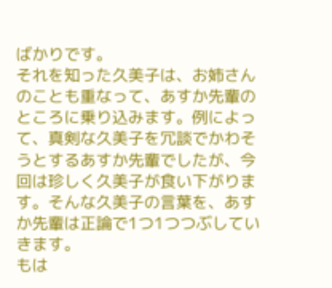ばかりです。
それを知った久美子は、お姉さんのことも重なって、あすか先輩のところに乗り込みます。例によって、真剣な久美子を冗談でかわそうとするあすか先輩でしたが、今回は珍しく久美子が食い下がります。そんな久美子の言葉を、あすか先輩は正論で1つ1つつぶしていきます。
もは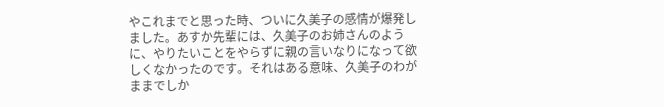やこれまでと思った時、ついに久美子の感情が爆発しました。あすか先輩には、久美子のお姉さんのように、やりたいことをやらずに親の言いなりになって欲しくなかったのです。それはある意味、久美子のわがままでしか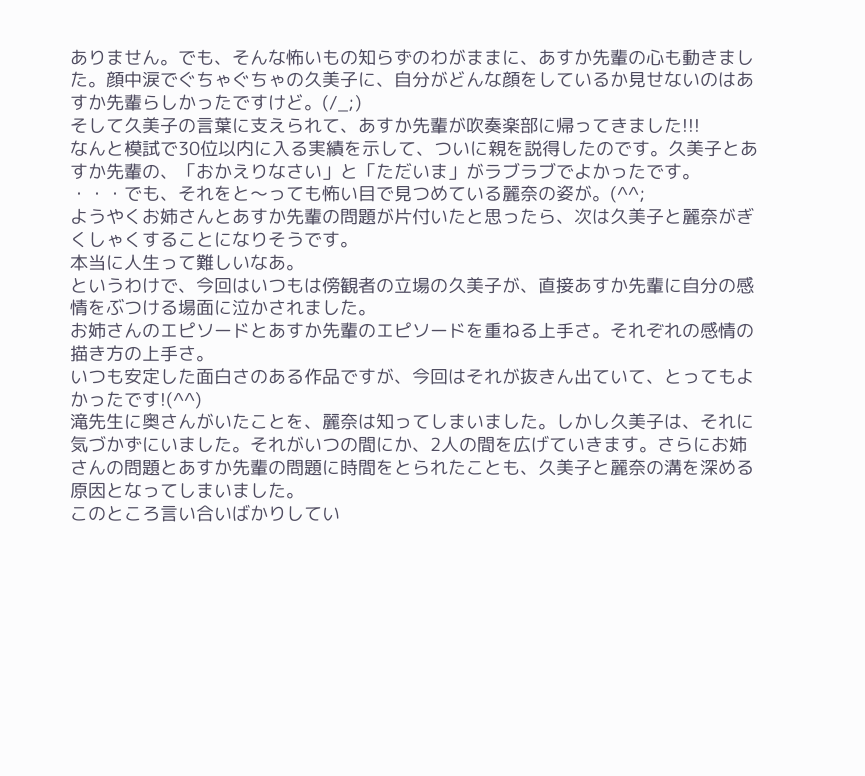ありません。でも、そんな怖いもの知らずのわがままに、あすか先輩の心も動きました。顔中涙でぐちゃぐちゃの久美子に、自分がどんな顔をしているか見せないのはあすか先輩らしかったですけど。(/_;)
そして久美子の言葉に支えられて、あすか先輩が吹奏楽部に帰ってきました!!!
なんと模試で30位以内に入る実績を示して、ついに親を説得したのです。久美子とあすか先輩の、「おかえりなさい」と「ただいま」がラブラブでよかったです。
・・・でも、それをと〜っても怖い目で見つめている麗奈の姿が。(^^;
ようやくお姉さんとあすか先輩の問題が片付いたと思ったら、次は久美子と麗奈がぎくしゃくすることになりそうです。
本当に人生って難しいなあ。
というわけで、今回はいつもは傍観者の立場の久美子が、直接あすか先輩に自分の感情をぶつける場面に泣かされました。
お姉さんのエピソードとあすか先輩のエピソードを重ねる上手さ。それぞれの感情の描き方の上手さ。
いつも安定した面白さのある作品ですが、今回はそれが抜きん出ていて、とってもよかったです!(^^)
滝先生に奥さんがいたことを、麗奈は知ってしまいました。しかし久美子は、それに気づかずにいました。それがいつの間にか、2人の間を広げていきます。さらにお姉さんの問題とあすか先輩の問題に時間をとられたことも、久美子と麗奈の溝を深める原因となってしまいました。
このところ言い合いばかりしてい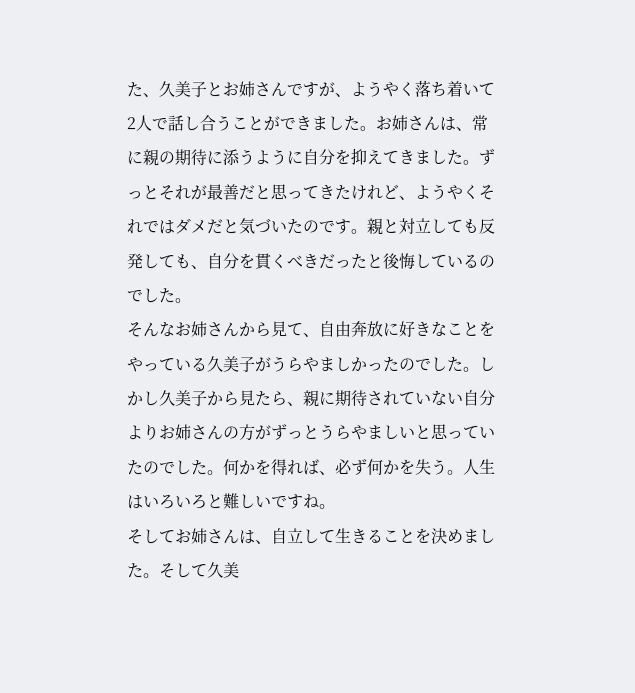た、久美子とお姉さんですが、ようやく落ち着いて2人で話し合うことができました。お姉さんは、常に親の期待に添うように自分を抑えてきました。ずっとそれが最善だと思ってきたけれど、ようやくそれではダメだと気づいたのです。親と対立しても反発しても、自分を貫くべきだったと後悔しているのでした。
そんなお姉さんから見て、自由奔放に好きなことをやっている久美子がうらやましかったのでした。しかし久美子から見たら、親に期待されていない自分よりお姉さんの方がずっとうらやましいと思っていたのでした。何かを得れば、必ず何かを失う。人生はいろいろと難しいですね。
そしてお姉さんは、自立して生きることを決めました。そして久美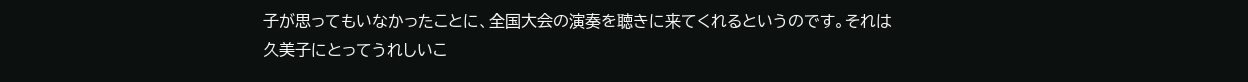子が思ってもいなかったことに、全国大会の演奏を聴きに来てくれるというのです。それは久美子にとってうれしいこ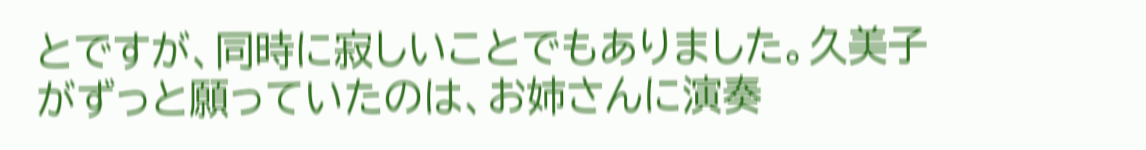とですが、同時に寂しいことでもありました。久美子がずっと願っていたのは、お姉さんに演奏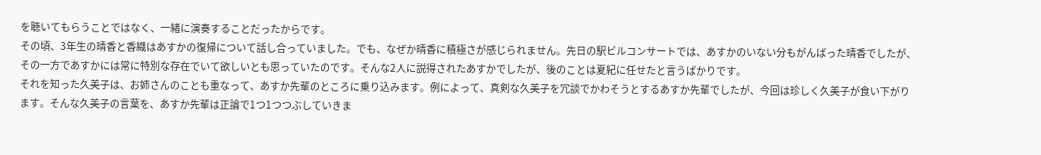を聴いてもらうことではなく、一緒に演奏することだったからです。
その頃、3年生の晴香と香織はあすかの復帰について話し合っていました。でも、なぜか晴香に積極さが感じられません。先日の駅ビルコンサートでは、あすかのいない分もがんばった晴香でしたが、その一方であすかには常に特別な存在でいて欲しいとも思っていたのです。そんな2人に説得されたあすかでしたが、後のことは夏紀に任せたと言うばかりです。
それを知った久美子は、お姉さんのことも重なって、あすか先輩のところに乗り込みます。例によって、真剣な久美子を冗談でかわそうとするあすか先輩でしたが、今回は珍しく久美子が食い下がります。そんな久美子の言葉を、あすか先輩は正論で1つ1つつぶしていきま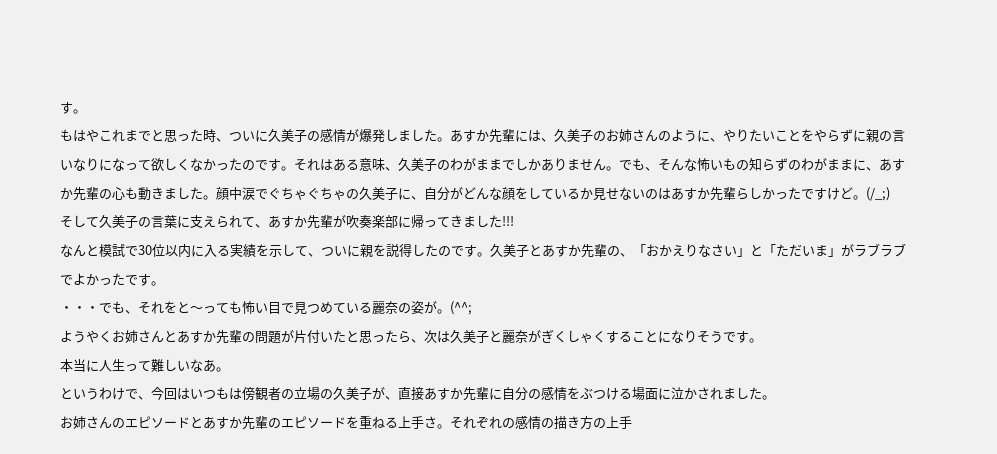す。
もはやこれまでと思った時、ついに久美子の感情が爆発しました。あすか先輩には、久美子のお姉さんのように、やりたいことをやらずに親の言いなりになって欲しくなかったのです。それはある意味、久美子のわがままでしかありません。でも、そんな怖いもの知らずのわがままに、あすか先輩の心も動きました。顔中涙でぐちゃぐちゃの久美子に、自分がどんな顔をしているか見せないのはあすか先輩らしかったですけど。(/_;)
そして久美子の言葉に支えられて、あすか先輩が吹奏楽部に帰ってきました!!!
なんと模試で30位以内に入る実績を示して、ついに親を説得したのです。久美子とあすか先輩の、「おかえりなさい」と「ただいま」がラブラブでよかったです。
・・・でも、それをと〜っても怖い目で見つめている麗奈の姿が。(^^;
ようやくお姉さんとあすか先輩の問題が片付いたと思ったら、次は久美子と麗奈がぎくしゃくすることになりそうです。
本当に人生って難しいなあ。
というわけで、今回はいつもは傍観者の立場の久美子が、直接あすか先輩に自分の感情をぶつける場面に泣かされました。
お姉さんのエピソードとあすか先輩のエピソードを重ねる上手さ。それぞれの感情の描き方の上手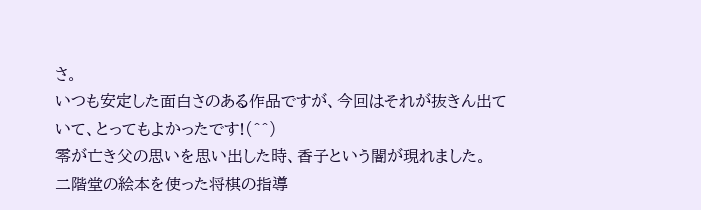さ。
いつも安定した面白さのある作品ですが、今回はそれが抜きん出ていて、とってもよかったです!(^^)
零が亡き父の思いを思い出した時、香子という闇が現れました。
二階堂の絵本を使った将棋の指導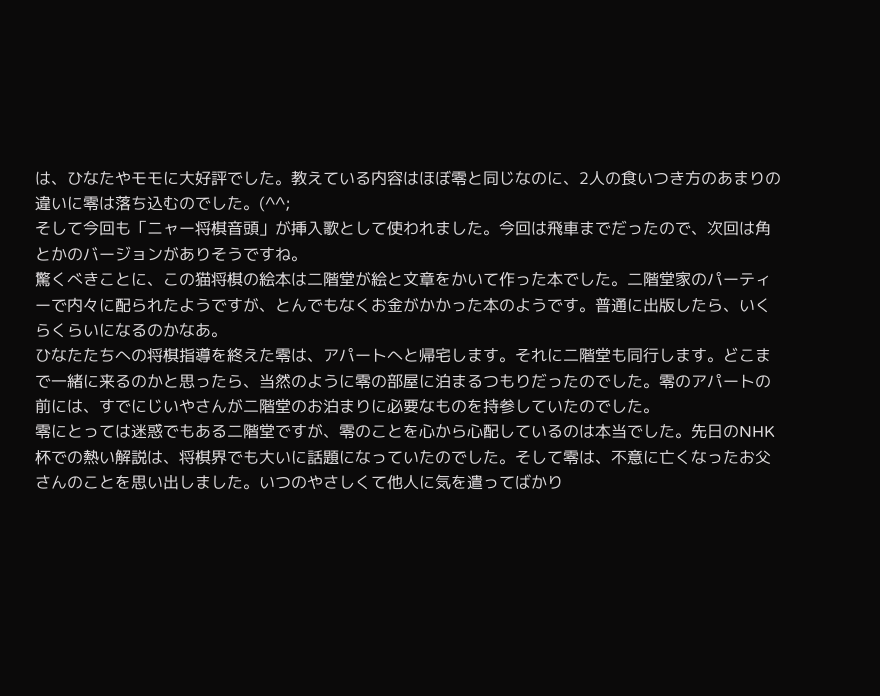は、ひなたやモモに大好評でした。教えている内容はほぼ零と同じなのに、2人の食いつき方のあまりの違いに零は落ち込むのでした。(^^;
そして今回も「ニャー将棋音頭」が挿入歌として使われました。今回は飛車までだったので、次回は角とかのバージョンがありそうですね。
驚くべきことに、この猫将棋の絵本は二階堂が絵と文章をかいて作った本でした。二階堂家のパーティーで内々に配られたようですが、とんでもなくお金がかかった本のようです。普通に出版したら、いくらくらいになるのかなあ。
ひなたたちへの将棋指導を終えた零は、アパートへと帰宅します。それに二階堂も同行します。どこまで一緒に来るのかと思ったら、当然のように零の部屋に泊まるつもりだったのでした。零のアパートの前には、すでにじいやさんが二階堂のお泊まりに必要なものを持参していたのでした。
零にとっては迷惑でもある二階堂ですが、零のことを心から心配しているのは本当でした。先日のNHK杯での熱い解説は、将棋界でも大いに話題になっていたのでした。そして零は、不意に亡くなったお父さんのことを思い出しました。いつのやさしくて他人に気を遣ってばかり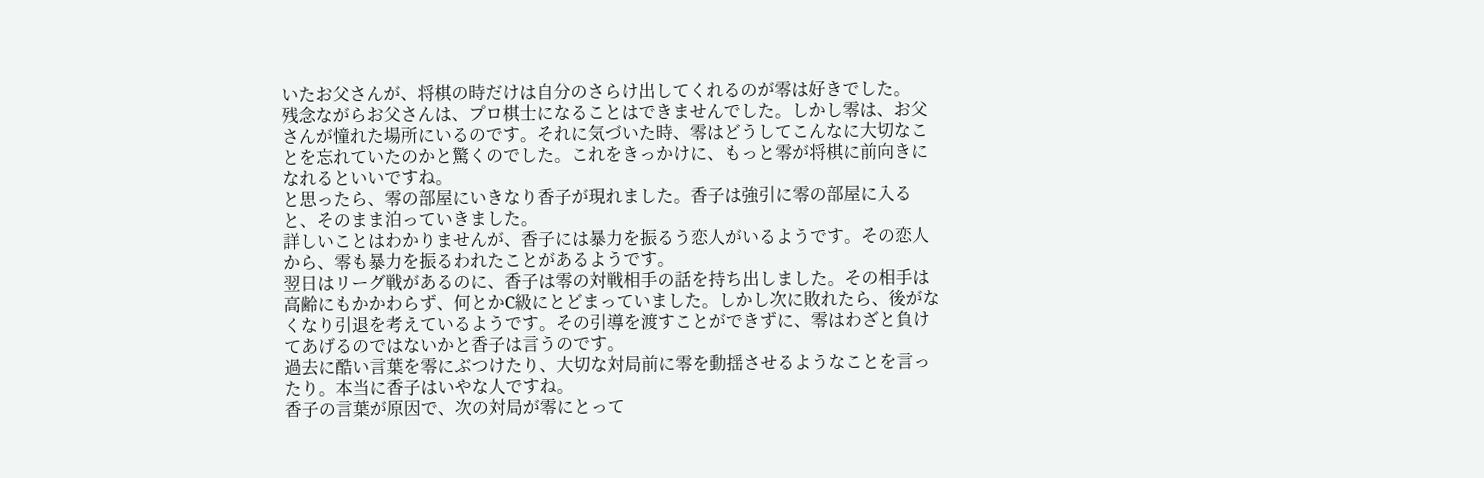いたお父さんが、将棋の時だけは自分のさらけ出してくれるのが零は好きでした。
残念ながらお父さんは、プロ棋士になることはできませんでした。しかし零は、お父さんが憧れた場所にいるのです。それに気づいた時、零はどうしてこんなに大切なことを忘れていたのかと驚くのでした。これをきっかけに、もっと零が将棋に前向きになれるといいですね。
と思ったら、零の部屋にいきなり香子が現れました。香子は強引に零の部屋に入ると、そのまま泊っていきました。
詳しいことはわかりませんが、香子には暴力を振るう恋人がいるようです。その恋人から、零も暴力を振るわれたことがあるようです。
翌日はリーグ戦があるのに、香子は零の対戦相手の話を持ち出しました。その相手は高齢にもかかわらず、何とかC級にとどまっていました。しかし次に敗れたら、後がなくなり引退を考えているようです。その引導を渡すことができずに、零はわざと負けてあげるのではないかと香子は言うのです。
過去に酷い言葉を零にぶつけたり、大切な対局前に零を動揺させるようなことを言ったり。本当に香子はいやな人ですね。
香子の言葉が原因で、次の対局が零にとって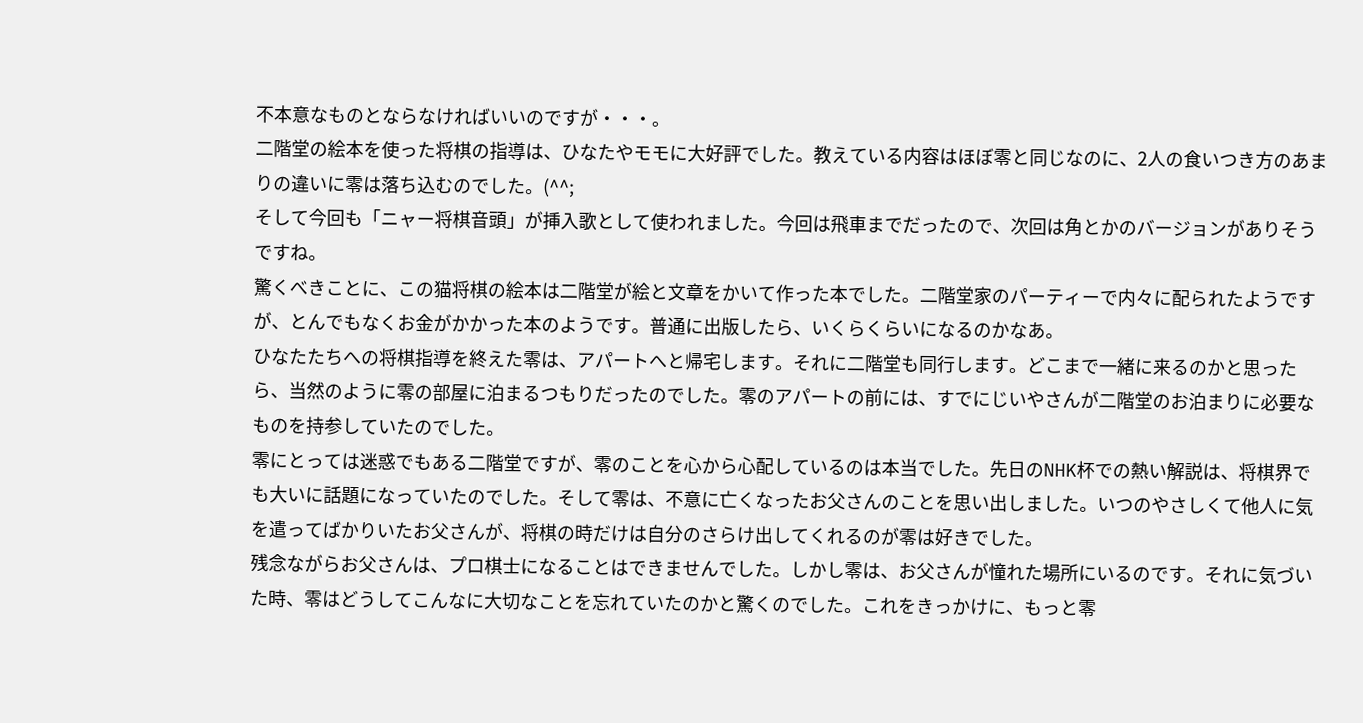不本意なものとならなければいいのですが・・・。
二階堂の絵本を使った将棋の指導は、ひなたやモモに大好評でした。教えている内容はほぼ零と同じなのに、2人の食いつき方のあまりの違いに零は落ち込むのでした。(^^;
そして今回も「ニャー将棋音頭」が挿入歌として使われました。今回は飛車までだったので、次回は角とかのバージョンがありそうですね。
驚くべきことに、この猫将棋の絵本は二階堂が絵と文章をかいて作った本でした。二階堂家のパーティーで内々に配られたようですが、とんでもなくお金がかかった本のようです。普通に出版したら、いくらくらいになるのかなあ。
ひなたたちへの将棋指導を終えた零は、アパートへと帰宅します。それに二階堂も同行します。どこまで一緒に来るのかと思ったら、当然のように零の部屋に泊まるつもりだったのでした。零のアパートの前には、すでにじいやさんが二階堂のお泊まりに必要なものを持参していたのでした。
零にとっては迷惑でもある二階堂ですが、零のことを心から心配しているのは本当でした。先日のNHK杯での熱い解説は、将棋界でも大いに話題になっていたのでした。そして零は、不意に亡くなったお父さんのことを思い出しました。いつのやさしくて他人に気を遣ってばかりいたお父さんが、将棋の時だけは自分のさらけ出してくれるのが零は好きでした。
残念ながらお父さんは、プロ棋士になることはできませんでした。しかし零は、お父さんが憧れた場所にいるのです。それに気づいた時、零はどうしてこんなに大切なことを忘れていたのかと驚くのでした。これをきっかけに、もっと零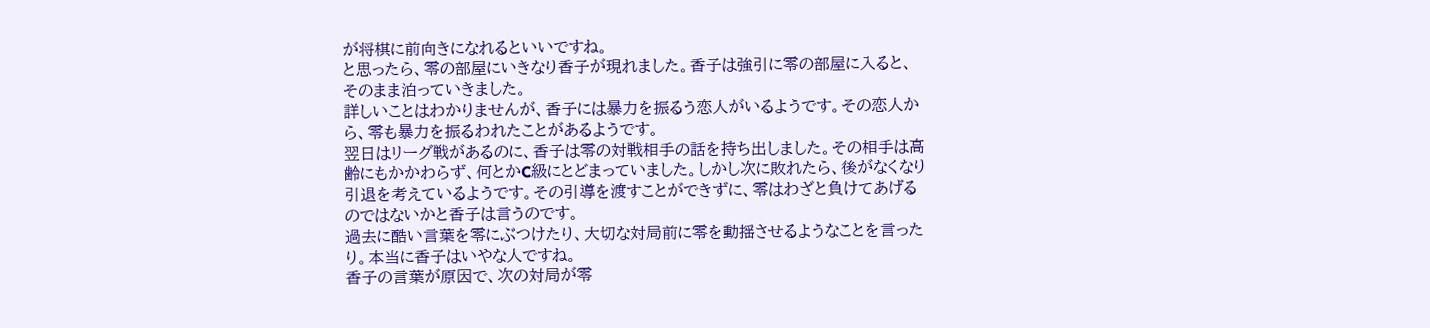が将棋に前向きになれるといいですね。
と思ったら、零の部屋にいきなり香子が現れました。香子は強引に零の部屋に入ると、そのまま泊っていきました。
詳しいことはわかりませんが、香子には暴力を振るう恋人がいるようです。その恋人から、零も暴力を振るわれたことがあるようです。
翌日はリーグ戦があるのに、香子は零の対戦相手の話を持ち出しました。その相手は高齢にもかかわらず、何とかC級にとどまっていました。しかし次に敗れたら、後がなくなり引退を考えているようです。その引導を渡すことができずに、零はわざと負けてあげるのではないかと香子は言うのです。
過去に酷い言葉を零にぶつけたり、大切な対局前に零を動揺させるようなことを言ったり。本当に香子はいやな人ですね。
香子の言葉が原因で、次の対局が零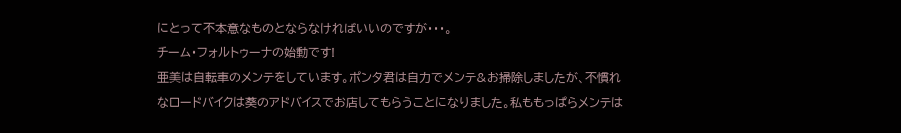にとって不本意なものとならなければいいのですが・・・。
チーム・フォルトゥーナの始動です!
亜美は自転車のメンテをしています。ポンタ君は自力でメンテ&お掃除しましたが、不慣れなロードバイクは葵のアドバイスでお店してもらうことになりました。私ももっぱらメンテは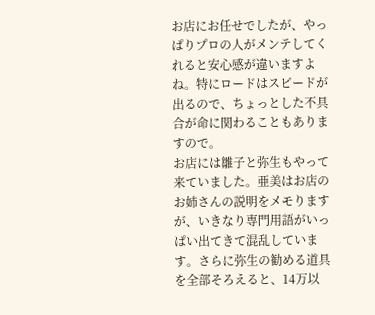お店にお任せでしたが、やっぱりプロの人がメンテしてくれると安心感が違いますよね。特にロードはスピードが出るので、ちょっとした不具合が命に関わることもありますので。
お店には雛子と弥生もやって来ていました。亜美はお店のお姉さんの説明をメモりますが、いきなり専門用語がいっぱい出てきて混乱しています。さらに弥生の勧める道具を全部そろえると、14万以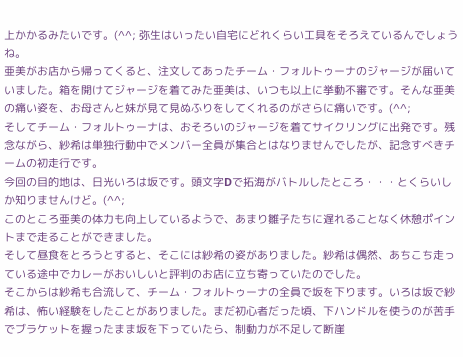上かかるみたいです。(^^; 弥生はいったい自宅にどれくらい工具をそろえているんでしょうね。
亜美がお店から帰ってくると、注文してあったチーム・フォルトゥーナのジャージが届いていました。箱を開けてジャージを着てみた亜美は、いつも以上に挙動不審です。そんな亜美の痛い姿を、お母さんと妹が見て見ぬふりをしてくれるのがさらに痛いです。(^^;
そしてチーム・フォルトゥーナは、おそろいのジャージを着てサイクリングに出発です。残念ながら、紗希は単独行動中でメンバー全員が集合とはなりませんでしたが、記念すべきチームの初走行です。
今回の目的地は、日光いろは坂です。頭文字Dで拓海がバトルしたところ・・・とくらいしか知りませんけど。(^^;
このところ亜美の体力も向上しているようで、あまり雛子たちに遅れることなく休憩ポイントまで走ることができました。
そして昼食をとろうとすると、そこには紗希の姿がありました。紗希は偶然、あちこち走っている途中でカレーがおいしいと評判のお店に立ち寄っていたのでした。
そこからは紗希も合流して、チーム・フォルトゥーナの全員で坂を下ります。いろは坂で紗希は、怖い経験をしたことがありました。まだ初心者だった頃、下ハンドルを使うのが苦手でブラケットを握ったまま坂を下っていたら、制動力が不足して断崖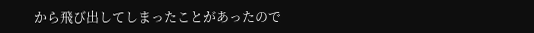から飛び出してしまったことがあったので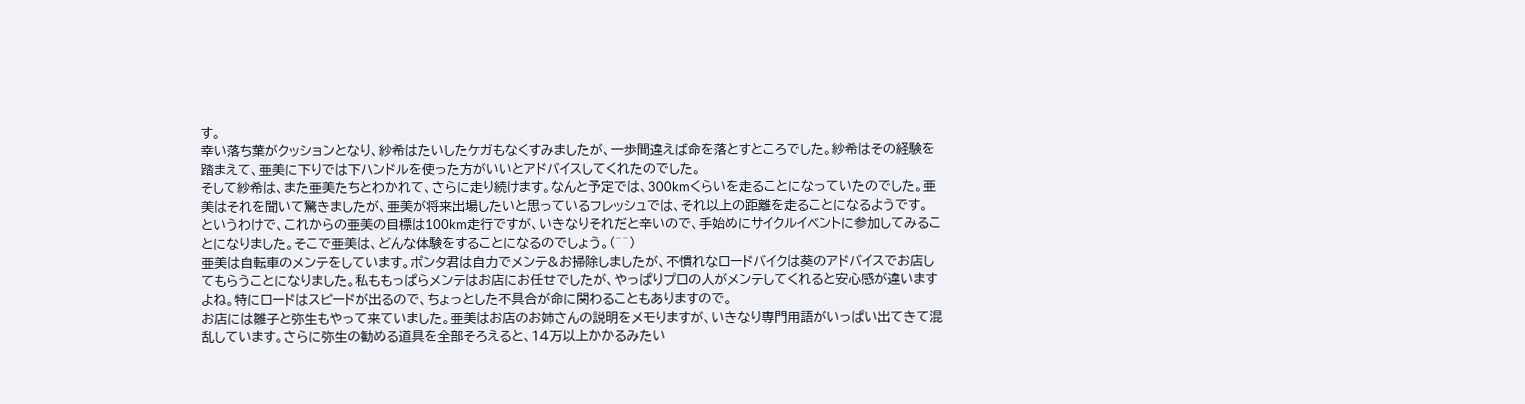す。
幸い落ち葉がクッションとなり、紗希はたいしたケガもなくすみましたが、一歩間違えば命を落とすところでした。紗希はその経験を踏まえて、亜美に下りでは下ハンドルを使った方がいいとアドバイスしてくれたのでした。
そして紗希は、また亜美たちとわかれて、さらに走り続けます。なんと予定では、300kmくらいを走ることになっていたのでした。亜美はそれを聞いて驚きましたが、亜美が将来出場したいと思っているフレッシュでは、それ以上の距離を走ることになるようです。
というわけで、これからの亜美の目標は100km走行ですが、いきなりそれだと辛いので、手始めにサイクルイベントに参加してみることになりました。そこで亜美は、どんな体験をすることになるのでしょう。(^^)
亜美は自転車のメンテをしています。ポンタ君は自力でメンテ&お掃除しましたが、不慣れなロードバイクは葵のアドバイスでお店してもらうことになりました。私ももっぱらメンテはお店にお任せでしたが、やっぱりプロの人がメンテしてくれると安心感が違いますよね。特にロードはスピードが出るので、ちょっとした不具合が命に関わることもありますので。
お店には雛子と弥生もやって来ていました。亜美はお店のお姉さんの説明をメモりますが、いきなり専門用語がいっぱい出てきて混乱しています。さらに弥生の勧める道具を全部そろえると、14万以上かかるみたい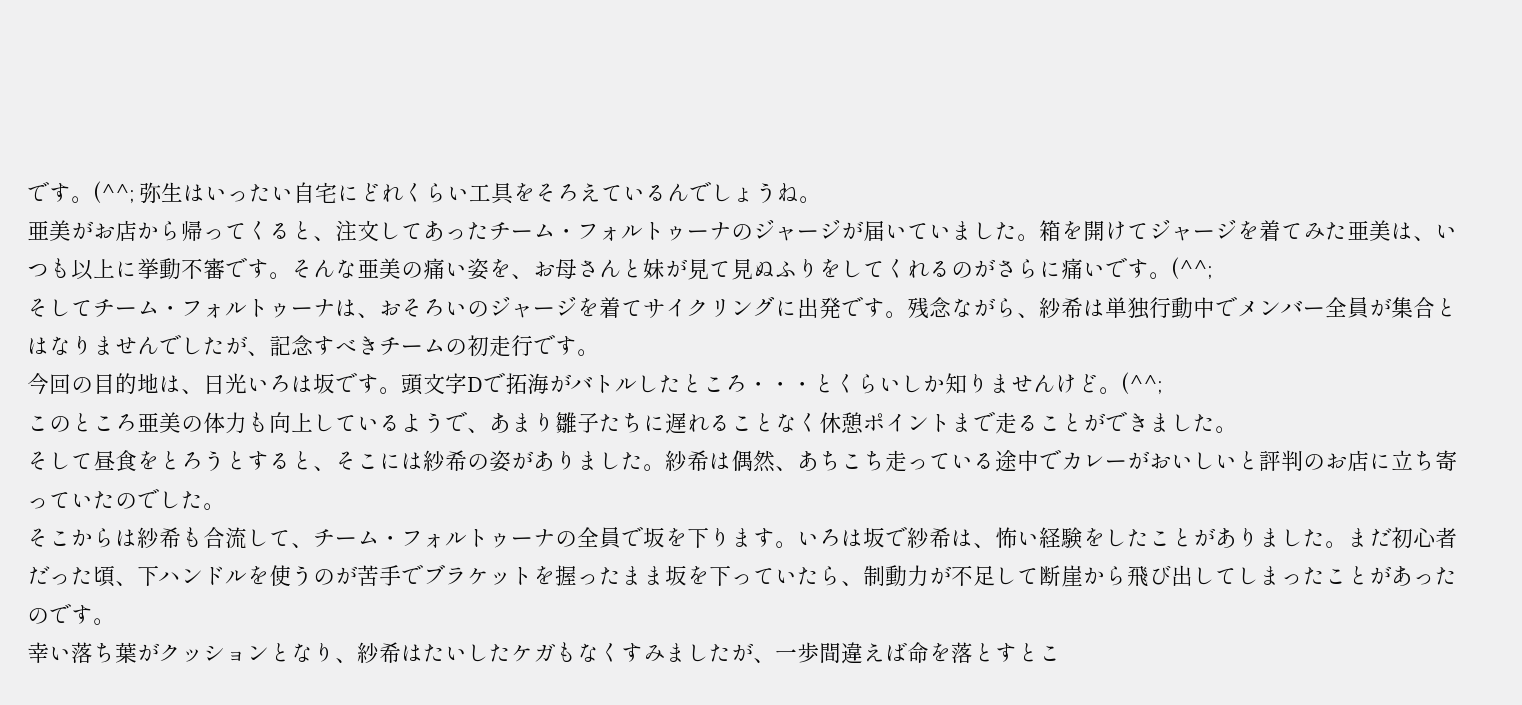です。(^^; 弥生はいったい自宅にどれくらい工具をそろえているんでしょうね。
亜美がお店から帰ってくると、注文してあったチーム・フォルトゥーナのジャージが届いていました。箱を開けてジャージを着てみた亜美は、いつも以上に挙動不審です。そんな亜美の痛い姿を、お母さんと妹が見て見ぬふりをしてくれるのがさらに痛いです。(^^;
そしてチーム・フォルトゥーナは、おそろいのジャージを着てサイクリングに出発です。残念ながら、紗希は単独行動中でメンバー全員が集合とはなりませんでしたが、記念すべきチームの初走行です。
今回の目的地は、日光いろは坂です。頭文字Dで拓海がバトルしたところ・・・とくらいしか知りませんけど。(^^;
このところ亜美の体力も向上しているようで、あまり雛子たちに遅れることなく休憩ポイントまで走ることができました。
そして昼食をとろうとすると、そこには紗希の姿がありました。紗希は偶然、あちこち走っている途中でカレーがおいしいと評判のお店に立ち寄っていたのでした。
そこからは紗希も合流して、チーム・フォルトゥーナの全員で坂を下ります。いろは坂で紗希は、怖い経験をしたことがありました。まだ初心者だった頃、下ハンドルを使うのが苦手でブラケットを握ったまま坂を下っていたら、制動力が不足して断崖から飛び出してしまったことがあったのです。
幸い落ち葉がクッションとなり、紗希はたいしたケガもなくすみましたが、一歩間違えば命を落とすとこ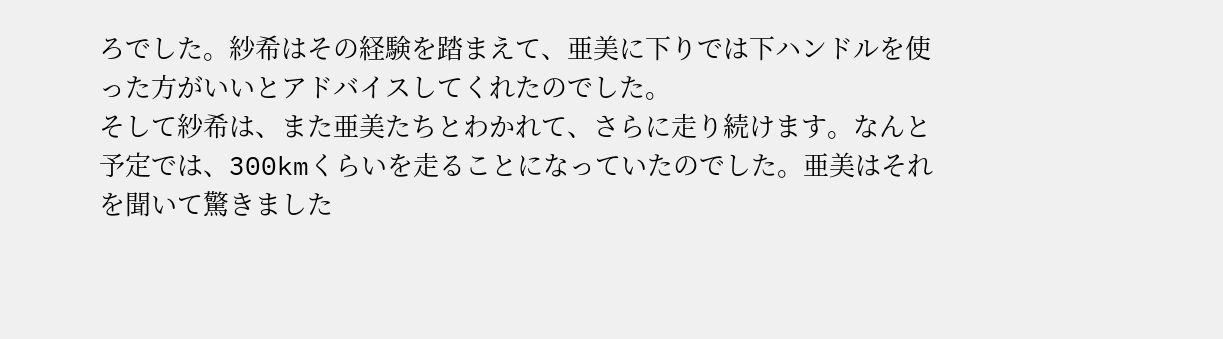ろでした。紗希はその経験を踏まえて、亜美に下りでは下ハンドルを使った方がいいとアドバイスしてくれたのでした。
そして紗希は、また亜美たちとわかれて、さらに走り続けます。なんと予定では、300kmくらいを走ることになっていたのでした。亜美はそれを聞いて驚きました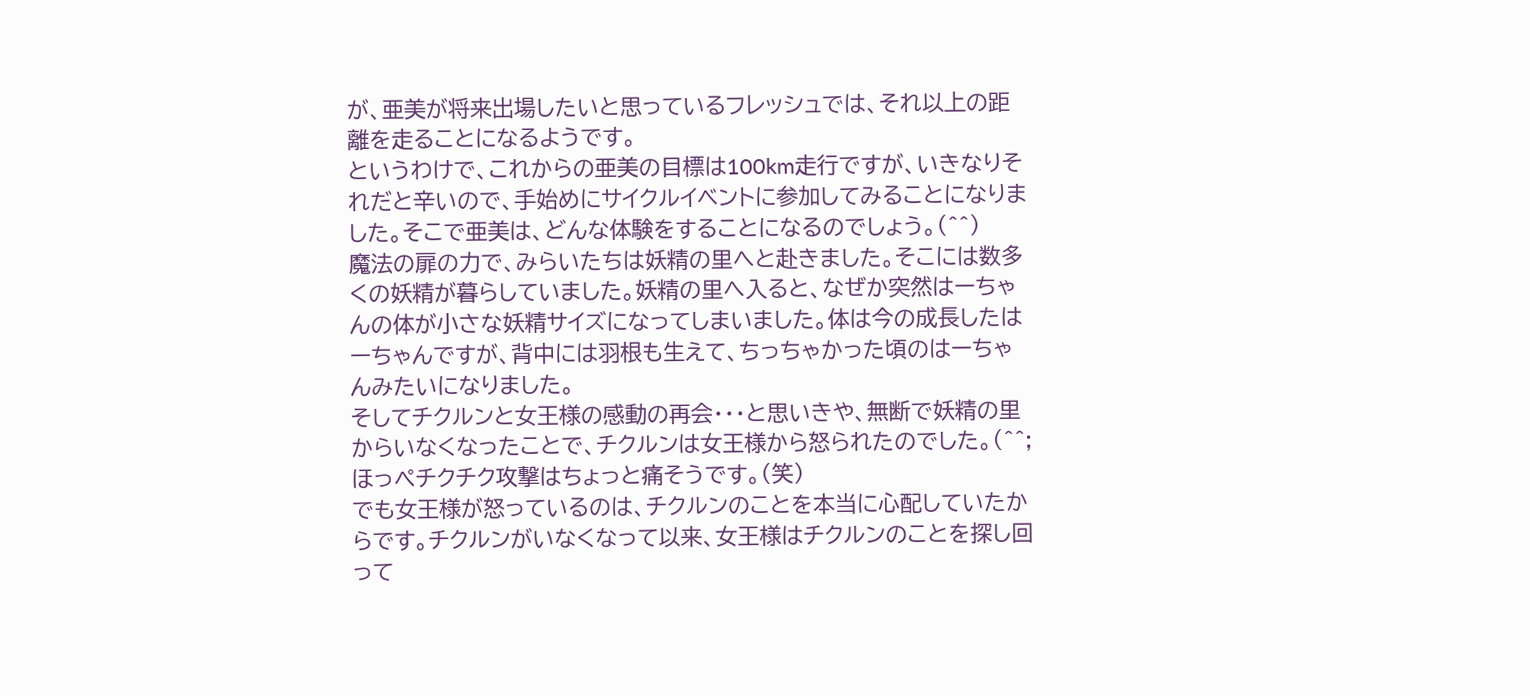が、亜美が将来出場したいと思っているフレッシュでは、それ以上の距離を走ることになるようです。
というわけで、これからの亜美の目標は100km走行ですが、いきなりそれだと辛いので、手始めにサイクルイベントに参加してみることになりました。そこで亜美は、どんな体験をすることになるのでしょう。(^^)
魔法の扉の力で、みらいたちは妖精の里へと赴きました。そこには数多くの妖精が暮らしていました。妖精の里へ入ると、なぜか突然はーちゃんの体が小さな妖精サイズになってしまいました。体は今の成長したはーちゃんですが、背中には羽根も生えて、ちっちゃかった頃のはーちゃんみたいになりました。
そしてチクルンと女王様の感動の再会・・・と思いきや、無断で妖精の里からいなくなったことで、チクルンは女王様から怒られたのでした。(^^; ほっぺチクチク攻撃はちょっと痛そうです。(笑)
でも女王様が怒っているのは、チクルンのことを本当に心配していたからです。チクルンがいなくなって以来、女王様はチクルンのことを探し回って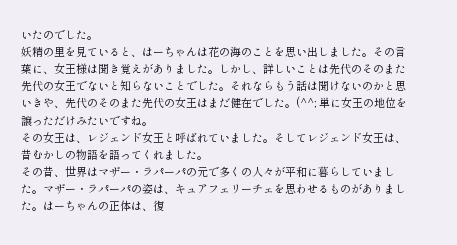いたのでした。
妖精の里を見ていると、はーちゃんは花の海のことを思い出しました。その言葉に、女王様は聞き覚えがありました。しかし、詳しいことは先代のそのまた先代の女王でないと知らないことでした。それならもう話は聞けないのかと思いきや、先代のそのまた先代の女王はまだ健在でした。(^^; 単に女王の地位を譲っただけみたいですね。
その女王は、レジェンド女王と呼ばれていました。そしてレジェンド女王は、昔むかしの物語を語ってくれました。
その昔、世界はマザー・ラパーパの元で多くの人々が平和に暮らしていました。マザー・ラパーパの姿は、キュアフェリーチェを思わせるものがありました。はーちゃんの正体は、復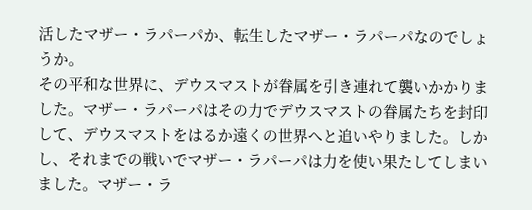活したマザー・ラパーパか、転生したマザー・ラパーパなのでしょうか。
その平和な世界に、デウスマストが眷属を引き連れて襲いかかりました。マザー・ラパーパはその力でデウスマストの眷属たちを封印して、デウスマストをはるか遠くの世界へと追いやりました。しかし、それまでの戦いでマザー・ラパーパは力を使い果たしてしまいました。マザー・ラ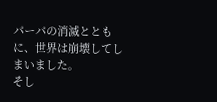パーパの消滅とともに、世界は崩壊してしまいました。
そし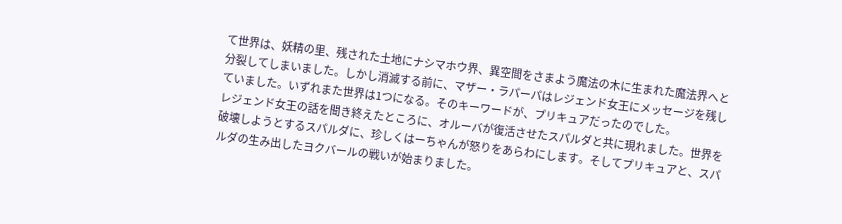て世界は、妖精の里、残された土地にナシマホウ界、異空間をさまよう魔法の木に生まれた魔法界へと分裂してしまいました。しかし消滅する前に、マザー・ラパーパはレジェンド女王にメッセージを残していました。いずれまた世界は1つになる。そのキーワードが、プリキュアだったのでした。
レジェンド女王の話を聞き終えたところに、オルーバが復活させたスパルダと共に現れました。世界を破壊しようとするスパルダに、珍しくはーちゃんが怒りをあらわにします。そしてプリキュアと、スパルダの生み出したヨクバールの戦いが始まりました。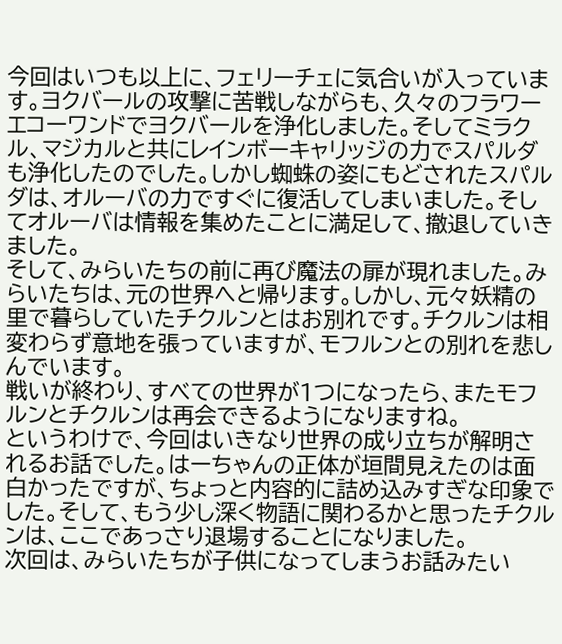今回はいつも以上に、フェリーチェに気合いが入っています。ヨクバールの攻撃に苦戦しながらも、久々のフラワーエコーワンドでヨクバールを浄化しました。そしてミラクル、マジカルと共にレインボーキャリッジの力でスパルダも浄化したのでした。しかし蜘蛛の姿にもどされたスパルダは、オルーバの力ですぐに復活してしまいました。そしてオルーバは情報を集めたことに満足して、撤退していきました。
そして、みらいたちの前に再び魔法の扉が現れました。みらいたちは、元の世界へと帰ります。しかし、元々妖精の里で暮らしていたチクルンとはお別れです。チクルンは相変わらず意地を張っていますが、モフルンとの別れを悲しんでいます。
戦いが終わり、すべての世界が1つになったら、またモフルンとチクルンは再会できるようになりますね。
というわけで、今回はいきなり世界の成り立ちが解明されるお話でした。はーちゃんの正体が垣間見えたのは面白かったですが、ちょっと内容的に詰め込みすぎな印象でした。そして、もう少し深く物語に関わるかと思ったチクルンは、ここであっさり退場することになりました。
次回は、みらいたちが子供になってしまうお話みたい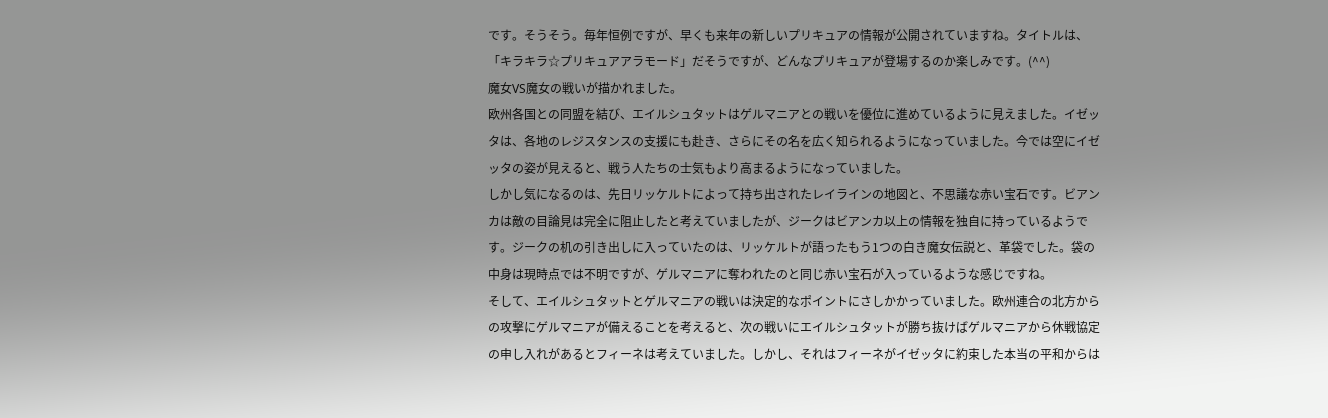です。そうそう。毎年恒例ですが、早くも来年の新しいプリキュアの情報が公開されていますね。タイトルは、「キラキラ☆プリキュアアラモード」だそうですが、どんなプリキュアが登場するのか楽しみです。(^^)
魔女VS魔女の戦いが描かれました。
欧州各国との同盟を結び、エイルシュタットはゲルマニアとの戦いを優位に進めているように見えました。イゼッタは、各地のレジスタンスの支援にも赴き、さらにその名を広く知られるようになっていました。今では空にイゼッタの姿が見えると、戦う人たちの士気もより高まるようになっていました。
しかし気になるのは、先日リッケルトによって持ち出されたレイラインの地図と、不思議な赤い宝石です。ビアンカは敵の目論見は完全に阻止したと考えていましたが、ジークはビアンカ以上の情報を独自に持っているようです。ジークの机の引き出しに入っていたのは、リッケルトが語ったもう1つの白き魔女伝説と、革袋でした。袋の中身は現時点では不明ですが、ゲルマニアに奪われたのと同じ赤い宝石が入っているような感じですね。
そして、エイルシュタットとゲルマニアの戦いは決定的なポイントにさしかかっていました。欧州連合の北方からの攻撃にゲルマニアが備えることを考えると、次の戦いにエイルシュタットが勝ち抜けばゲルマニアから休戦協定の申し入れがあるとフィーネは考えていました。しかし、それはフィーネがイゼッタに約束した本当の平和からは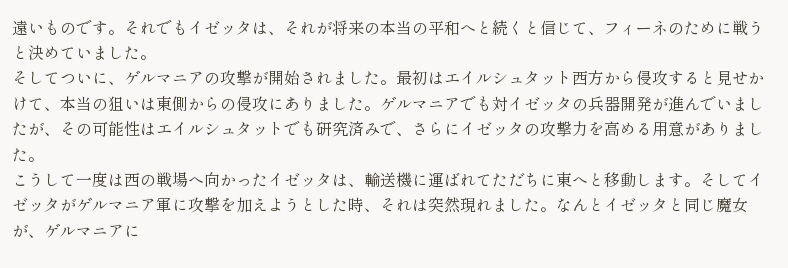遠いものです。それでもイゼッタは、それが将来の本当の平和へと続くと信じて、フィーネのために戦うと決めていました。
そしてついに、ゲルマニアの攻撃が開始されました。最初はエイルシュタット西方から侵攻すると見せかけて、本当の狙いは東側からの侵攻にありました。ゲルマニアでも対イゼッタの兵器開発が進んでいましたが、その可能性はエイルシュタットでも研究済みで、さらにイゼッタの攻撃力を高める用意がありました。
こうして一度は西の戦場へ向かったイゼッタは、輸送機に運ばれてただちに東へと移動します。そしてイゼッタがゲルマニア軍に攻撃を加えようとした時、それは突然現れました。なんとイゼッタと同じ魔女が、ゲルマニアに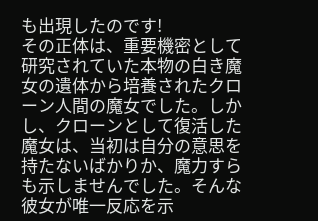も出現したのです!
その正体は、重要機密として研究されていた本物の白き魔女の遺体から培養されたクローン人間の魔女でした。しかし、クローンとして復活した魔女は、当初は自分の意思を持たないばかりか、魔力すらも示しませんでした。そんな彼女が唯一反応を示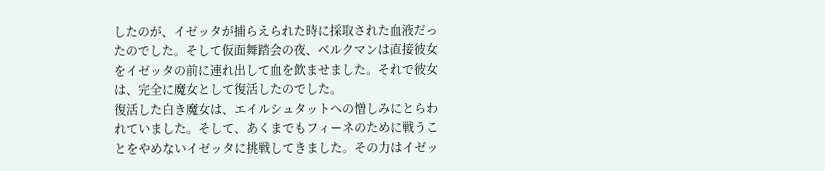したのが、イゼッタが捕らえられた時に採取された血液だったのでした。そして仮面舞踏会の夜、ベルクマンは直接彼女をイゼッタの前に連れ出して血を飲ませました。それで彼女は、完全に魔女として復活したのでした。
復活した白き魔女は、エイルシュタットへの憎しみにとらわれていました。そして、あくまでもフィーネのために戦うことをやめないイゼッタに挑戦してきました。その力はイゼッ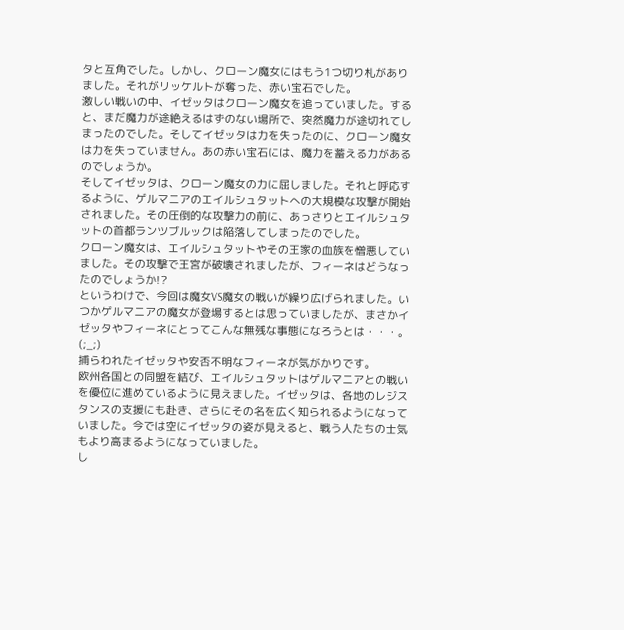タと互角でした。しかし、クローン魔女にはもう1つ切り札がありました。それがリッケルトが奪った、赤い宝石でした。
激しい戦いの中、イゼッタはクローン魔女を追っていました。すると、まだ魔力が途絶えるはずのない場所で、突然魔力が途切れてしまったのでした。そしてイゼッタは力を失ったのに、クローン魔女は力を失っていません。あの赤い宝石には、魔力を蓄える力があるのでしょうか。
そしてイゼッタは、クローン魔女の力に屈しました。それと呼応するように、ゲルマニアのエイルシュタットへの大規模な攻撃が開始されました。その圧倒的な攻撃力の前に、あっさりとエイルシュタットの首都ランツブルックは陥落してしまったのでした。
クローン魔女は、エイルシュタットやその王家の血族を憎悪していました。その攻撃で王宮が破壊されましたが、フィーネはどうなったのでしょうか!?
というわけで、今回は魔女VS魔女の戦いが繰り広げられました。いつかゲルマニアの魔女が登場するとは思っていましたが、まさかイゼッタやフィーネにとってこんな無残な事態になろうとは・・・。(;_;)
捕らわれたイゼッタや安否不明なフィーネが気がかりです。
欧州各国との同盟を結び、エイルシュタットはゲルマニアとの戦いを優位に進めているように見えました。イゼッタは、各地のレジスタンスの支援にも赴き、さらにその名を広く知られるようになっていました。今では空にイゼッタの姿が見えると、戦う人たちの士気もより高まるようになっていました。
し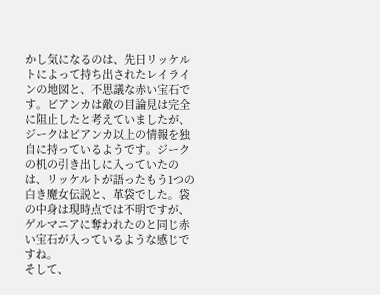かし気になるのは、先日リッケルトによって持ち出されたレイラインの地図と、不思議な赤い宝石です。ビアンカは敵の目論見は完全に阻止したと考えていましたが、ジークはビアンカ以上の情報を独自に持っているようです。ジークの机の引き出しに入っていたのは、リッケルトが語ったもう1つの白き魔女伝説と、革袋でした。袋の中身は現時点では不明ですが、ゲルマニアに奪われたのと同じ赤い宝石が入っているような感じですね。
そして、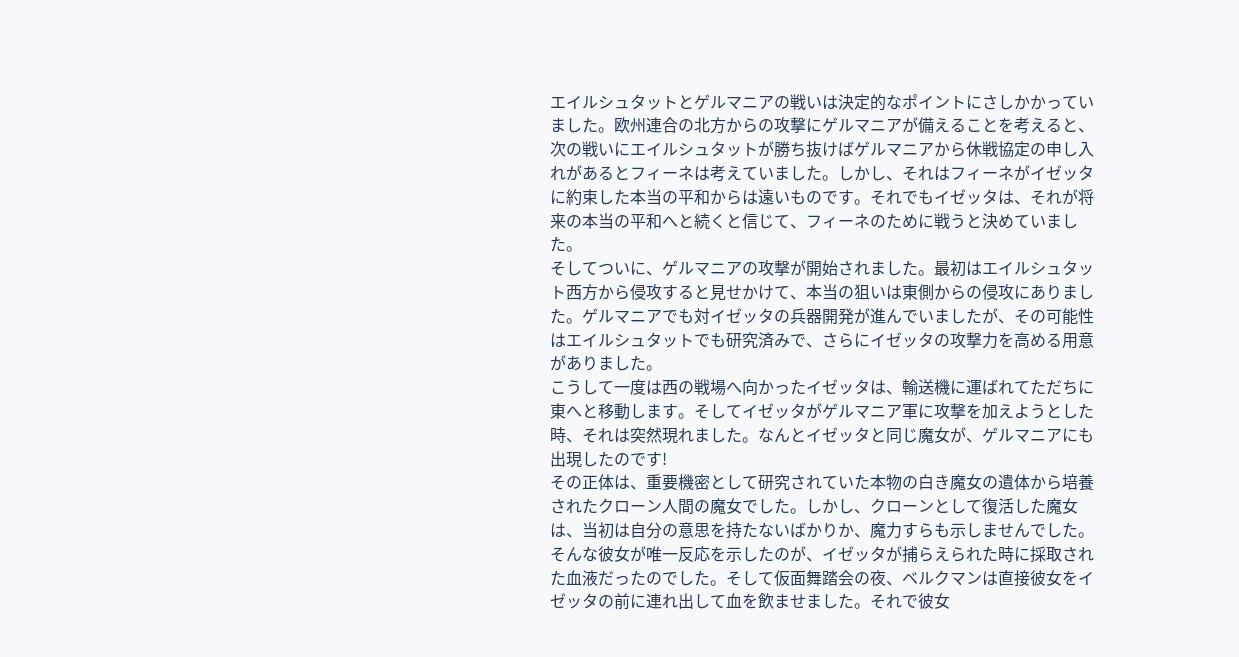エイルシュタットとゲルマニアの戦いは決定的なポイントにさしかかっていました。欧州連合の北方からの攻撃にゲルマニアが備えることを考えると、次の戦いにエイルシュタットが勝ち抜けばゲルマニアから休戦協定の申し入れがあるとフィーネは考えていました。しかし、それはフィーネがイゼッタに約束した本当の平和からは遠いものです。それでもイゼッタは、それが将来の本当の平和へと続くと信じて、フィーネのために戦うと決めていました。
そしてついに、ゲルマニアの攻撃が開始されました。最初はエイルシュタット西方から侵攻すると見せかけて、本当の狙いは東側からの侵攻にありました。ゲルマニアでも対イゼッタの兵器開発が進んでいましたが、その可能性はエイルシュタットでも研究済みで、さらにイゼッタの攻撃力を高める用意がありました。
こうして一度は西の戦場へ向かったイゼッタは、輸送機に運ばれてただちに東へと移動します。そしてイゼッタがゲルマニア軍に攻撃を加えようとした時、それは突然現れました。なんとイゼッタと同じ魔女が、ゲルマニアにも出現したのです!
その正体は、重要機密として研究されていた本物の白き魔女の遺体から培養されたクローン人間の魔女でした。しかし、クローンとして復活した魔女は、当初は自分の意思を持たないばかりか、魔力すらも示しませんでした。そんな彼女が唯一反応を示したのが、イゼッタが捕らえられた時に採取された血液だったのでした。そして仮面舞踏会の夜、ベルクマンは直接彼女をイゼッタの前に連れ出して血を飲ませました。それで彼女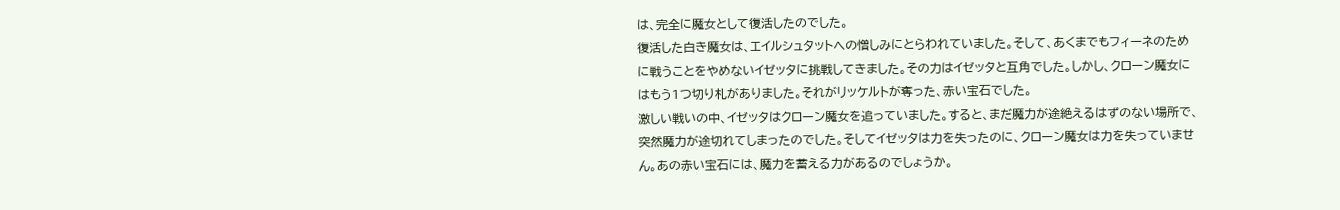は、完全に魔女として復活したのでした。
復活した白き魔女は、エイルシュタットへの憎しみにとらわれていました。そして、あくまでもフィーネのために戦うことをやめないイゼッタに挑戦してきました。その力はイゼッタと互角でした。しかし、クローン魔女にはもう1つ切り札がありました。それがリッケルトが奪った、赤い宝石でした。
激しい戦いの中、イゼッタはクローン魔女を追っていました。すると、まだ魔力が途絶えるはずのない場所で、突然魔力が途切れてしまったのでした。そしてイゼッタは力を失ったのに、クローン魔女は力を失っていません。あの赤い宝石には、魔力を蓄える力があるのでしょうか。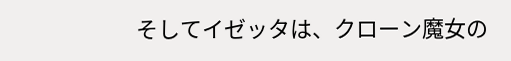そしてイゼッタは、クローン魔女の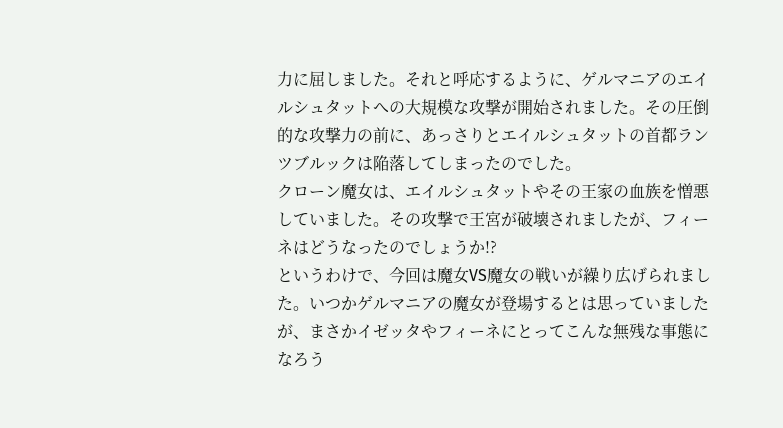力に屈しました。それと呼応するように、ゲルマニアのエイルシュタットへの大規模な攻撃が開始されました。その圧倒的な攻撃力の前に、あっさりとエイルシュタットの首都ランツブルックは陥落してしまったのでした。
クローン魔女は、エイルシュタットやその王家の血族を憎悪していました。その攻撃で王宮が破壊されましたが、フィーネはどうなったのでしょうか!?
というわけで、今回は魔女VS魔女の戦いが繰り広げられました。いつかゲルマニアの魔女が登場するとは思っていましたが、まさかイゼッタやフィーネにとってこんな無残な事態になろう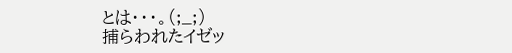とは・・・。(;_;)
捕らわれたイゼッ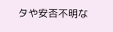タや安否不明な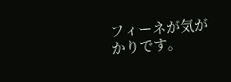フィーネが気がかりです。